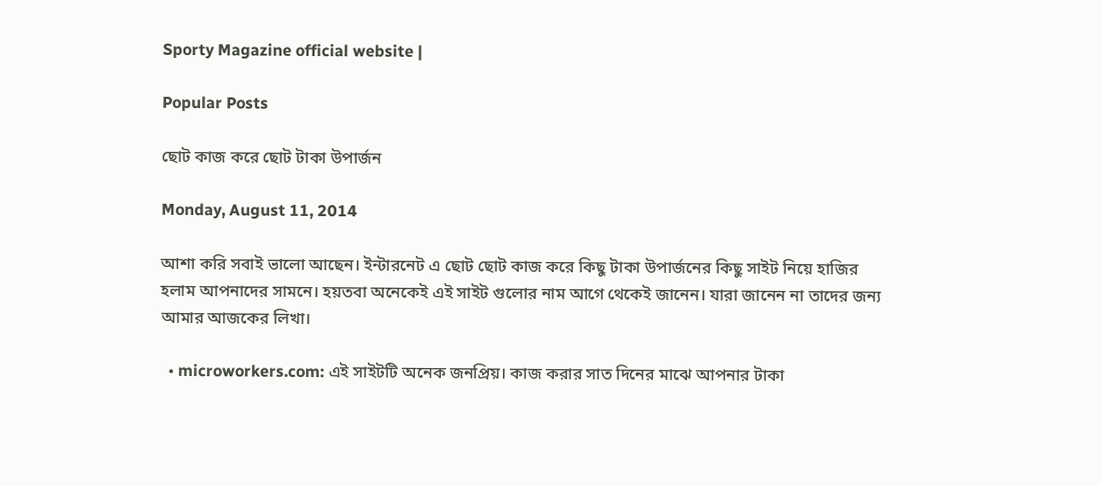Sporty Magazine official website |

Popular Posts

ছোট কাজ করে ছোট টাকা উপার্জন

Monday, August 11, 2014

আশা করি সবাই ভালো আছেন। ইন্টারনেট এ ছোট ছোট কাজ করে কিছু টাকা উপার্জনের কিছু সাইট নিয়ে হাজির হলাম আপনাদের সামনে। হয়তবা অনেকেই এই সাইট গুলোর নাম আগে থেকেই জানেন। যারা জানেন না তাদের জন্য আমার আজকের লিখা।

  • microworkers.com: এই সাইটটি অনেক জনপ্রিয়। কাজ করার সাত দিনের মাঝে আপনার টাকা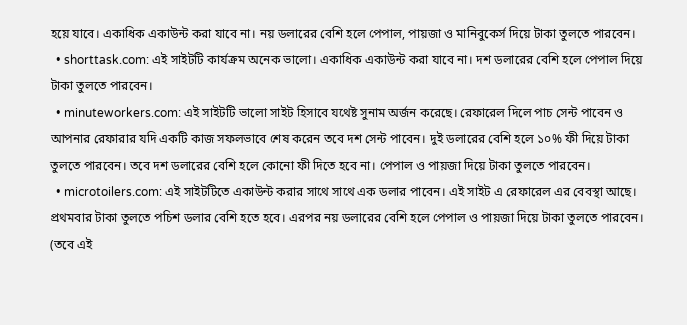হয়ে যাবে। একাধিক একাউন্ট করা যাবে না। নয় ডলারের বেশি হলে পেপাল, পায়জা ও মানিবুকের্স দিয়ে টাকা তুলতে পারবেন।
  • shorttask.com: এই সাইটটি কার্যক্রম অনেক ভালো। একাধিক একাউন্ট করা যাবে না। দশ ডলারের বেশি হলে পেপাল দিয়ে টাকা তুলতে পারবেন।
  • minuteworkers.com: এই সাইটটি ভালো সাইট হিসাবে যথেষ্ট সুনাম অর্জন করেছে। রেফারেল দিলে পাচ সেন্ট পাবেন ও আপনার রেফারার যদি একটি কাজ সফলভাবে শেষ করেন তবে দশ সেন্ট পাবেন। দুই ডলারের বেশি হলে ১০% ফী দিয়ে টাকা তুলতে পারবেন। তবে দশ ডলারের বেশি হলে কোনো ফী দিতে হবে না। পেপাল ও পায়জা দিয়ে টাকা তুলতে পারবেন।
  • microtoilers.com: এই সাইটটিতে একাউন্ট করার সাথে সাথে এক ডলার পাবেন। এই সাইট এ রেফারেল এর বেবস্থা আছে। প্রথমবার টাকা তুলতে পচিশ ডলার বেশি হতে হবে। এরপর নয় ডলারের বেশি হলে পেপাল ও পায়জা দিয়ে টাকা তুলতে পারবেন। (তবে এই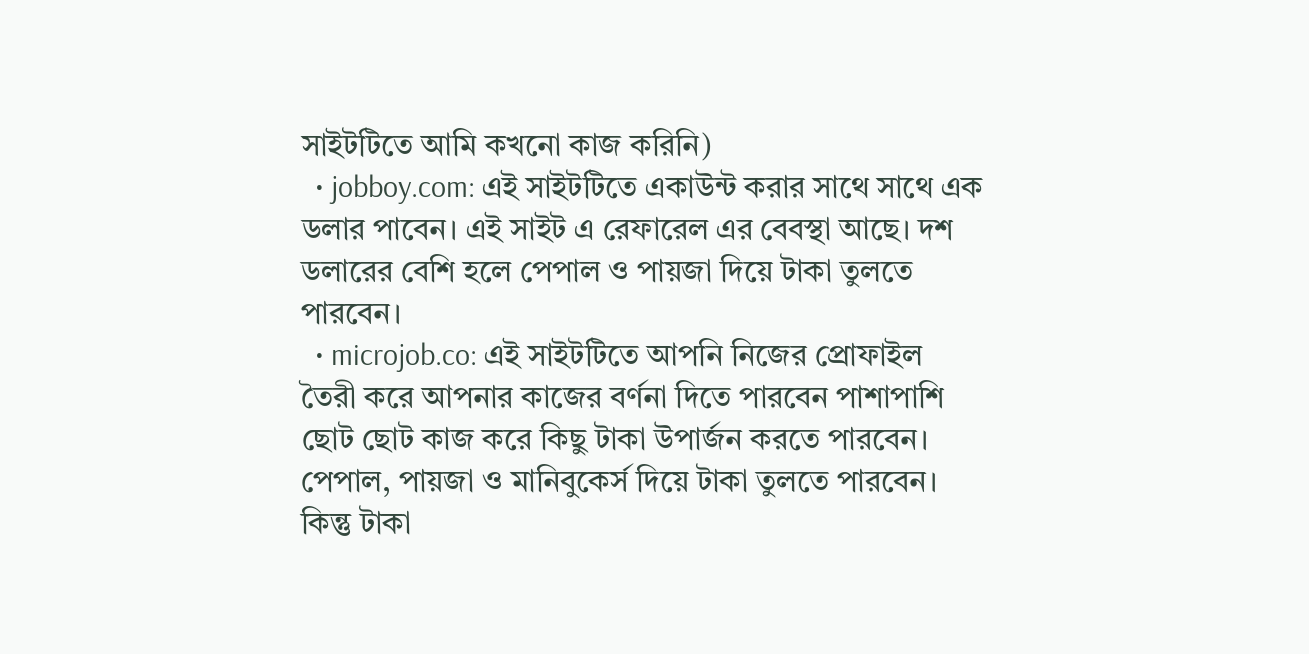সাইটটিতে আমি কখনো কাজ করিনি)
  • jobboy.com: এই সাইটটিতে একাউন্ট করার সাথে সাথে এক ডলার পাবেন। এই সাইট এ রেফারেল এর বেবস্থা আছে। দশ ডলারের বেশি হলে পেপাল ও পায়জা দিয়ে টাকা তুলতে পারবেন।
  • microjob.co: এই সাইটটিতে আপনি নিজের প্রোফাইল তৈরী করে আপনার কাজের বর্ণনা দিতে পারবেন পাশাপাশি ছোট ছোট কাজ করে কিছু টাকা উপার্জন করতে পারবেন। পেপাল, পায়জা ও মানিবুকের্স দিয়ে টাকা তুলতে পারবেন। কিন্তু টাকা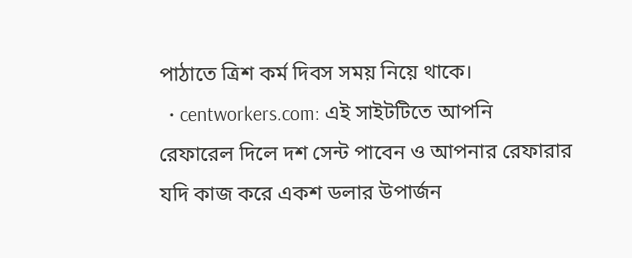পাঠাতে ত্রিশ কর্ম দিবস সময় নিয়ে থাকে।
  • centworkers.com: এই সাইটটিতে আপনি রেফারেল দিলে দশ সেন্ট পাবেন ও আপনার রেফারার যদি কাজ করে একশ ডলার উপার্জন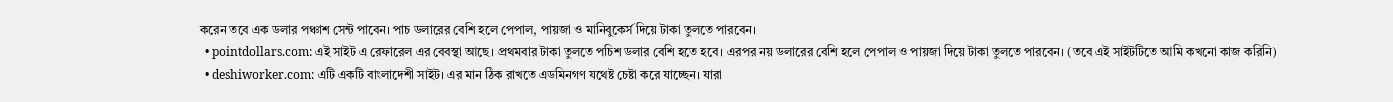করেন তবে এক ডলার পঞ্চাশ সেন্ট পাবেন। পাচ ডলারের বেশি হলে পেপাল, পায়জা ও মানিবুকের্স দিয়ে টাকা তুলতে পারবেন।
  • pointdollars.com: এই সাইট এ রেফারেল এর বেবস্থা আছে। প্রথমবার টাকা তুলতে পচিশ ডলার বেশি হতে হবে। এরপর নয় ডলারের বেশি হলে পেপাল ও পায়জা দিয়ে টাকা তুলতে পারবেন। (তবে এই সাইটটিতে আমি কখনো কাজ করিনি)
  • deshiworker.com: এটি একটি বাংলাদেশী সাইট। এর মান ঠিক রাখতে এডমিনগণ যথেষ্ট চেষ্টা করে যাচ্ছেন। যারা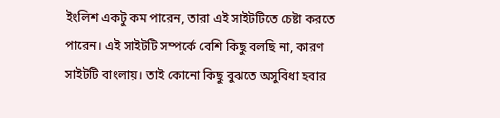ইংলিশ একটু কম পারেন, তারা এই সাইটটিতে চেষ্টা করতে পারেন। এই সাইটটি সম্পর্কে বেশি কিছু বলছি না, কারণ সাইটটি বাংলায়। তাই কোনো কিছু বুঝতে অসুবিধা হবার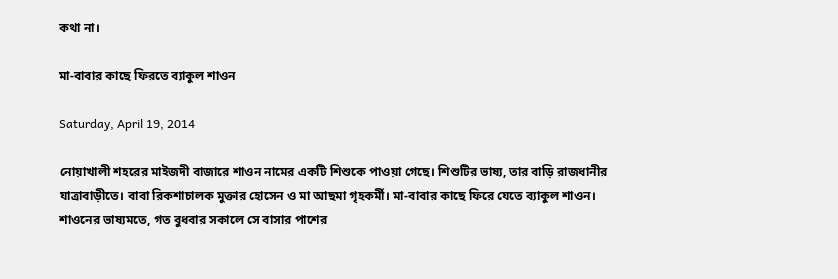কথা না।

মা-বাবার কাছে ফিরতে ব্যাকুল শাওন

Saturday, April 19, 2014

নোয়াখালী শহরের মাইজদী বাজারে শাওন নামের একটি শিশুকে পাওয়া গেছে। শিশুটির ভাষ্য, তার বাড়ি রাজধানীর যাত্রাবাড়ীতে। বাবা রিকশাচালক মুক্তার হোসেন ও মা আছমা গৃহকর্মী। মা-বাবার কাছে ফিরে যেতে ব্যাকুল শাওন।
শাওনের ভাষ্যমতে, গত বুধবার সকালে সে বাসার পাশের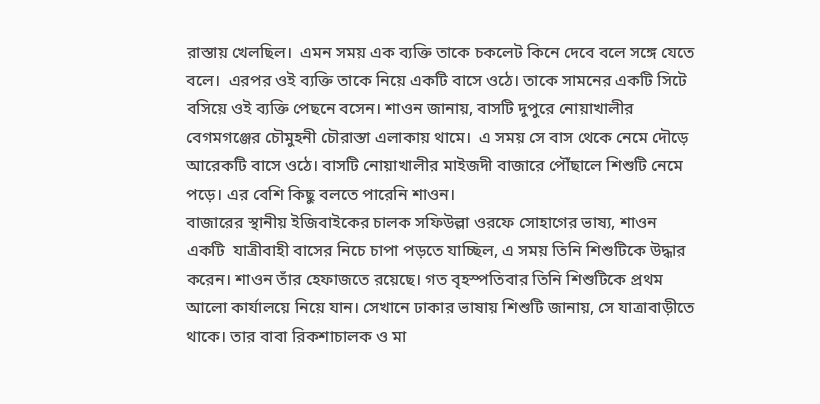রাস্তায় খেলছিল।  এমন সময় এক ব্যক্তি তাকে চকলেট কিনে দেবে বলে সঙ্গে যেতে বলে।  এরপর ওই ব্যক্তি তাকে নিয়ে একটি বাসে ওঠে। তাকে সামনের একটি সিটে বসিয়ে ওই ব্যক্তি পেছনে বসেন। শাওন জানায়, বাসটি দুপুরে নোয়াখালীর বেগমগঞ্জের চৌমুহনী চৌরাস্তা এলাকায় থামে।  এ সময় সে বাস থেকে নেমে দৌড়ে আরেকটি বাসে ওঠে। বাসটি নোয়াখালীর মাইজদী বাজারে পৌঁছালে শিশুটি নেমে পড়ে। এর বেশি কিছু বলতে পারেনি শাওন।
বাজারের স্থানীয় ইজিবাইকের চালক সফিউল্লা ওরফে সোহাগের ভাষ্য, শাওন একটি  যাত্রীবাহী বাসের নিচে চাপা পড়তে যাচ্ছিল, এ সময় তিনি শিশুটিকে উদ্ধার করেন। শাওন তাঁর হেফাজতে রয়েছে। গত বৃহস্পতিবার তিনি শিশুটিকে প্রথম আলো কার্যালয়ে নিয়ে যান। সেখানে ঢাকার ভাষায় শিশুটি জানায়, সে যাত্রাবাড়ীতে থাকে। তার বাবা রিকশাচালক ও মা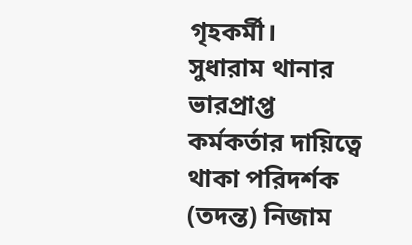গৃহকর্মী।
সুধারাম থানার ভারপ্রাপ্ত কর্মকর্তার দায়িত্বে থাকা পরিদর্শক (তদন্ত) নিজাম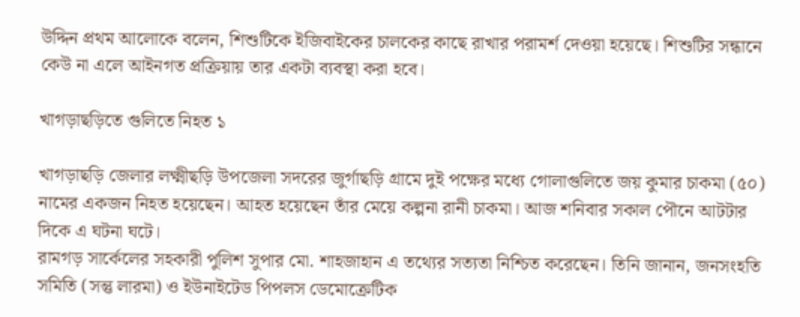উদ্দিন প্রথম আলোকে বলেন, শিশুটিকে ইজিবাইকের চালকের কাছে রাখার পরামর্শ দেওয়া হয়েছে। শিশুটির সন্ধানে কেউ না এলে আইনগত প্রক্রিয়ায় তার একটা ব্যবস্থা করা হবে।

খাগড়াছড়িতে গুলিতে নিহত ১

খাগড়াছড়ি জেলার লক্ষ্মীছড়ি উপজেলা সদরের জুর্গাছড়ি গ্রামে দুই পক্ষের মধ্যে গোলাগুলিতে জয় কুমার চাকমা (৫০) নামের একজন নিহত হয়েছেন। আহত হয়েছেন তাঁর মেয়ে কল্পনা রানী চাকমা। আজ শনিবার সকাল পৌনে আটটার দিকে এ ঘটনা ঘটে।
রামগড় সার্কেলের সহকারী পুলিশ সুপার মো. শাহজাহান এ তথ্যের সত্যতা নিশ্চিত করেছেন। তিনি জানান, জনসংহতি সমিতি (সন্তু লারমা) ও ইউনাইটেড পিপলস ডেমোক্রেটিক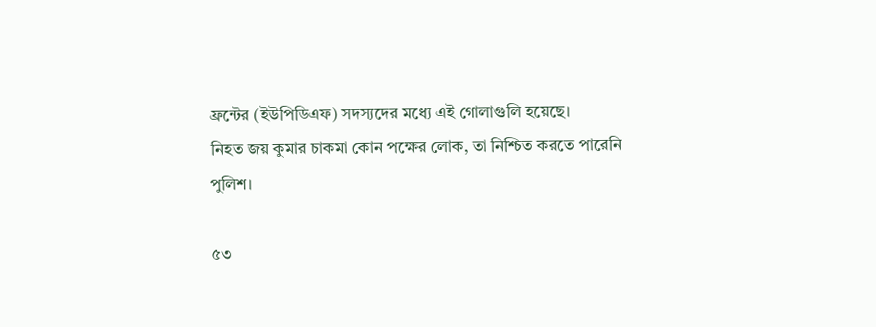ফ্রন্টের (ইউপিডিএফ) সদস্যদের মধ্যে এই গোলাগুলি হয়েছে।
নিহত জয় কুমার চাকমা কোন পক্ষের লোক, তা নিশ্চিত করতে পারেনি পুলিশ।

৫৩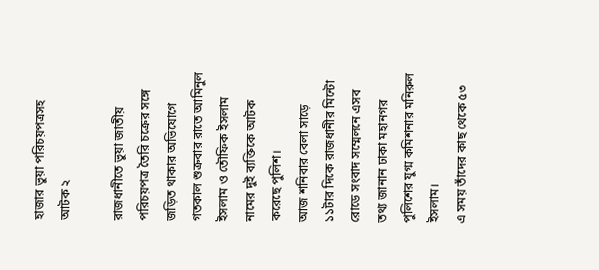হাজার ভুয়া পরিচয়পত্রসহ আটক ২

রাজধানীতে ভুয়া জাতীয় পরিচয়পত্র তৈরি চক্রের সঙ্গে জড়িত থাকার অভিযোগে গতকাল শুক্রবার রাতে আমিনুল ইসলাম ও তৌফিক ইসলাম নামের দুই ব্যক্তিকে আটক করেছে পুলিশ।
আজ শনিবার বেলা সাড়ে ১১টার দিকে রাজধানীর মিন্টো রোডে সংবাদ সম্মেলনে এসব তথ্য জানান ঢাকা মহানগর পুলিশের যুগ্ম কমিশনার মনিরুল ইসলাম।
এ সময় তাঁদের কাছ থেকে ৫৩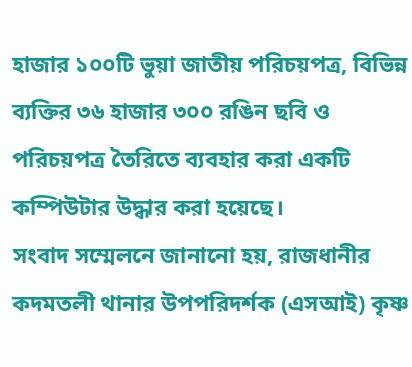হাজার ১০০টি ভুয়া জাতীয় পরিচয়পত্র, বিভিন্ন ব্যক্তির ৩৬ হাজার ৩০০ রঙিন ছবি ও পরিচয়পত্র তৈরিতে ব্যবহার করা একটি কম্পিউটার উদ্ধার করা হয়েছে।
সংবাদ সম্মেলনে জানানো হয়, রাজধানীর কদমতলী থানার উপপরিদর্শক (এসআই) কৃষ্ণ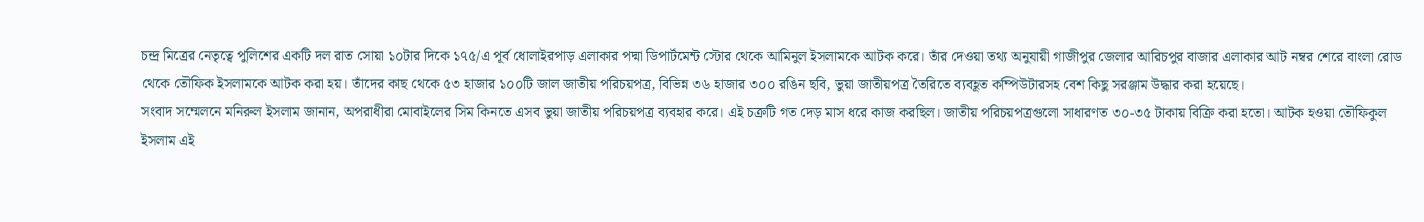চন্দ্র মিত্রের নেতৃত্বে পুলিশের একটি দল রাত সোয়া ১০টার দিকে ১৭৫/এ পূর্ব ধোলাইরপাড় এলাকার পদ্মা ডিপার্টমেন্ট স্টোর থেকে আমিনুল ইসলামকে আটক করে। তাঁর দেওয়া তথ্য অনুযায়ী গাজীপুর জেলার আরিচপুর বাজার এলাকার আট নম্বর শেরে বাংলা রোড থেকে তৌফিক ইসলামকে আটক করা হয়। তাঁদের কাছ থেকে ৫৩ হাজার ১০০টি জাল জাতীয় পরিচয়পত্র, বিভিন্ন ৩৬ হাজার ৩০০ রঙিন ছবি, ভুয়া জাতীয়পত্র তৈরিতে ব্যবহূত কম্পিউটারসহ বেশ কিছু সরঞ্জাম উদ্ধার করা হয়েছে।
সংবাদ সম্মেলনে মনিরুল ইসলাম জানান, অপরাধীরা মোবাইলের সিম কিনতে এসব ভুয়া জাতীয় পরিচয়পত্র ব্যবহার করে। এই চক্রটি গত দেড় মাস ধরে কাজ করছিল। জাতীয় পরিচয়পত্রগুলো সাধারণত ৩০-৩৫ টাকায় বিক্রি করা হতো। আটক হওয়া তৌফিকুল ইসলাম এই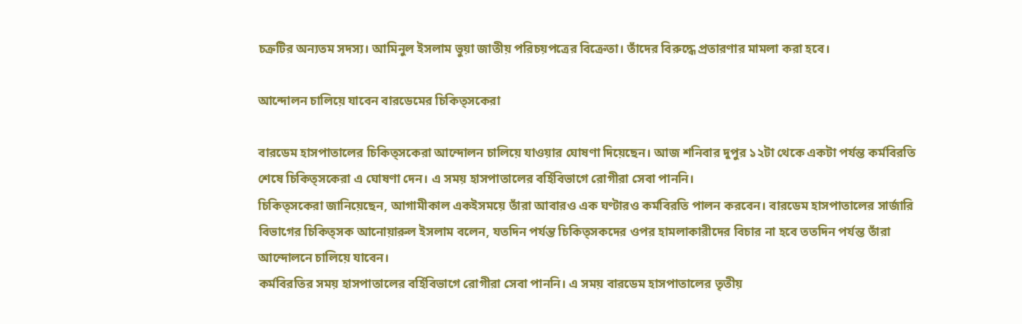চক্রটির অন্যতম সদস্য। আমিনুল ইসলাম ভুয়া জাতীয় পরিচয়পত্রের বিক্রেতা। তাঁদের বিরুদ্ধে প্রতারণার মামলা করা হবে।

আন্দোলন চালিয়ে যাবেন বারডেমের চিকিত্সকেরা

বারডেম হাসপাতালের চিকিত্সকেরা আন্দোলন চালিয়ে যাওয়ার ঘোষণা দিয়েছেন। আজ শনিবার দুপুর ১২টা থেকে একটা পর্যন্ত কর্মবিরতি শেষে চিকিত্সকেরা এ ঘোষণা দেন। এ সময় হাসপাতালের বর্হিবিভাগে রোগীরা সেবা পাননি।
চিকিত্সকেরা জানিয়েছেন, আগামীকাল একইসময়ে তাঁরা আবারও এক ঘণ্টারও কর্মবিরতি পালন করবেন। বারডেম হাসপাতালের সার্জারি বিভাগের চিকিত্সক আনোয়ারুল ইসলাম বলেন, যতদিন পর্যন্ত চিকিত্সকদের ওপর হামলাকারীদের বিচার না হবে ততদিন পর্যন্ত তাঁরা আন্দোলনে চালিয়ে যাবেন।
কর্মবিরতির সময় হাসপাতালের বর্হিবিভাগে রোগীরা সেবা পাননি। এ সময় বারডেম হাসপাতালের তৃতীয়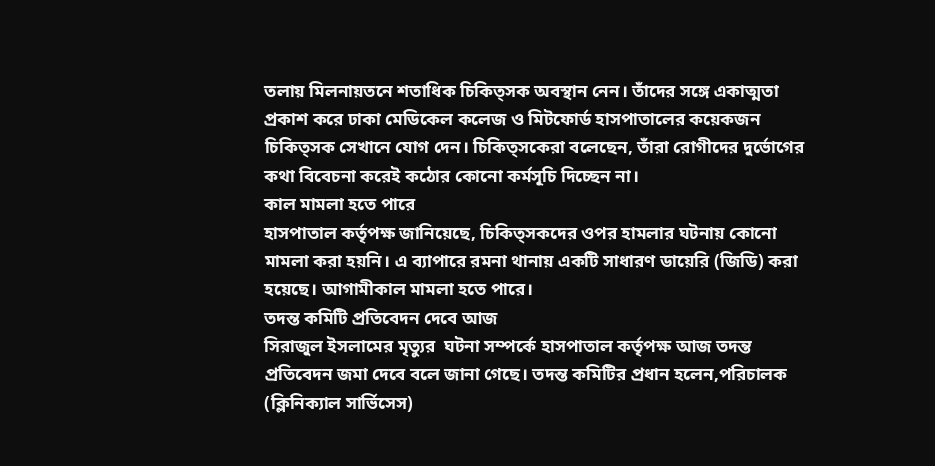তলায় মিলনায়তনে শতাধিক চিকিত্সক অবস্থান নেন। তাঁদের সঙ্গে একাত্মতা প্রকাশ করে ঢাকা মেডিকেল কলেজ ও মিটফোর্ড হাসপাতালের কয়েকজন চিকিত্সক সেখানে যোগ দেন। চিকিত্সকেরা বলেছেন, তাঁরা রোগীদের দুর্ভোগের কথা বিবেচনা করেই কঠোর কোনো কর্মসূচি দিচ্ছেন না।
কাল মামলা হতে পারে
হাসপাতাল কর্তৃপক্ষ জানিয়েছে, চিকিত্সকদের ওপর হামলার ঘটনায় কোনো মামলা করা হয়নি। এ ব্যাপারে রমনা থানায় একটি সাধারণ ডায়েরি (জিডি) করা হয়েছে। আগামীকাল মামলা হতে পারে।
তদন্ত কমিটি প্রতিবেদন দেবে আজ
সিরাজুল ইসলামের মৃত্যুর  ঘটনা সম্পর্কে হাসপাতাল কর্তৃপক্ষ আজ তদন্ত প্রতিবেদন জমা দেবে বলে জানা গেছে। তদন্ত কমিটির প্রধান হলেন,পরিচালক (ক্লিনিক্যাল সার্ভিসেস)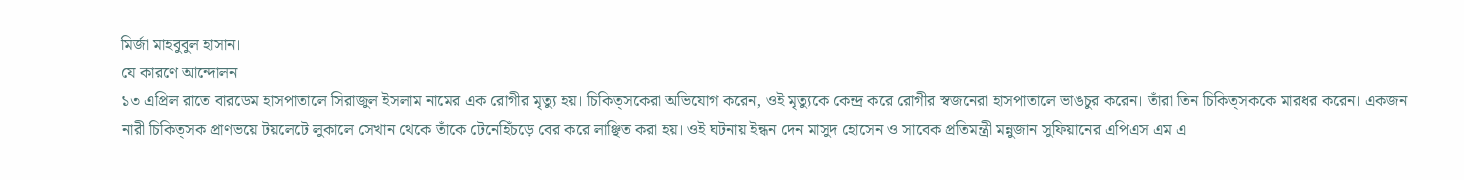মির্জা মাহবুবুল হাসান।
যে কারণে আন্দোলন
১৩ এপ্রিল রাতে বারডেম হাসপাতালে সিরাজুল ইসলাম নামের এক রোগীর মৃত্যু হয়। চিকিত্সকেরা অভিযোগ করেন, ওই মৃত্যুকে কেন্দ্র করে রোগীর স্বজনেরা হাসপাতালে ভাঙচুর করেন। তাঁরা তিন চিকিত্সককে মারধর করেন। একজন নারী চিকিত্সক প্রাণভয়ে টয়লেটে লুকালে সেখান থেকে তাঁকে টেনেহিঁচড়ে বের করে লাঞ্ছিত করা হয়। ওই ঘটনায় ইন্ধন দেন মাসুদ হোসেন ও সাবেক প্রতিমন্ত্রী মন্নুজান সুফিয়ানের এপিএস এম এ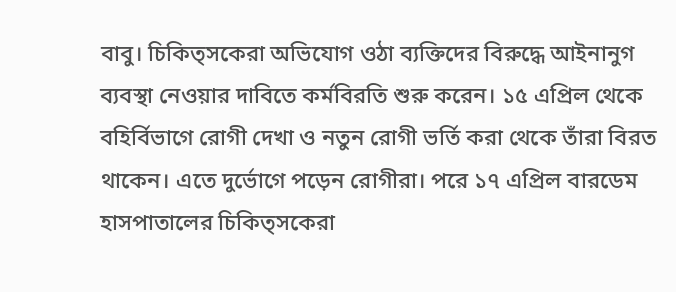বাবু। চিকিত্সকেরা অভিযোগ ওঠা ব্যক্তিদের বিরুদ্ধে আইনানুগ ব্যবস্থা নেওয়ার দাবিতে কর্মবিরতি শুরু করেন। ১৫ এপ্রিল থেকে বহির্বিভাগে রোগী দেখা ও নতুন রোগী ভর্তি করা থেকে তাঁরা বিরত থাকেন। এতে দুর্ভোগে পড়েন রোগীরা। পরে ১৭ এপ্রিল বারডেম হাসপাতালের চিকিত্সকেরা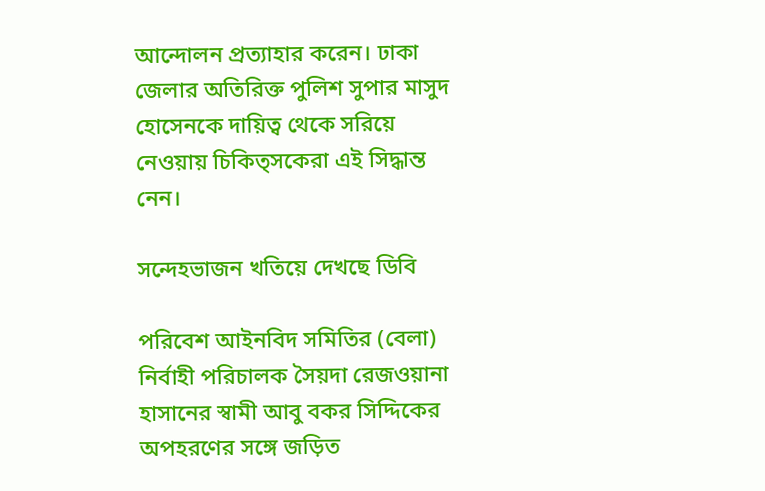আন্দোলন প্রত্যাহার করেন। ঢাকা জেলার অতিরিক্ত পুলিশ সুপার মাসুদ হোসেনকে দায়িত্ব থেকে সরিয়ে নেওয়ায় চিকিত্সকেরা এই সিদ্ধান্ত নেন।

সন্দেহভাজন খতিয়ে দেখছে ডিবি

পরিবেশ আইনবিদ সমিতির (বেলা) নির্বাহী পরিচালক সৈয়দা রেজওয়ানা হাসানের স্বামী আবু বকর সিদ্দিকের অপহরণের সঙ্গে জড়িত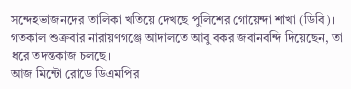সন্দেহভাজনদের তালিকা খতিয়ে দেখছে পুলিশের গোয়েন্দা শাখা (ডিবি)।
গতকাল শুক্রবার নারায়ণগঞ্জে আদালতে আবু বকর জবানবন্দি দিয়েছেন, তা ধরে তদন্তকাজ চলছে।
আজ মিন্টো রোডে ডিএমপির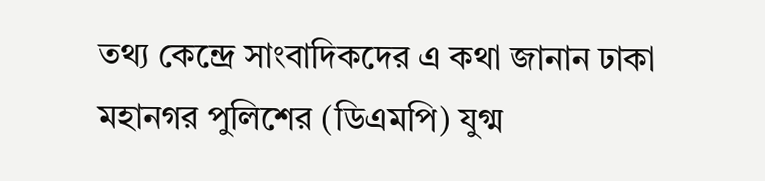তথ্য কেন্দ্রে সাংবাদিকদের এ কথা জানান ঢাকা মহানগর পুলিশের (ডিএমপি) যুগ্ম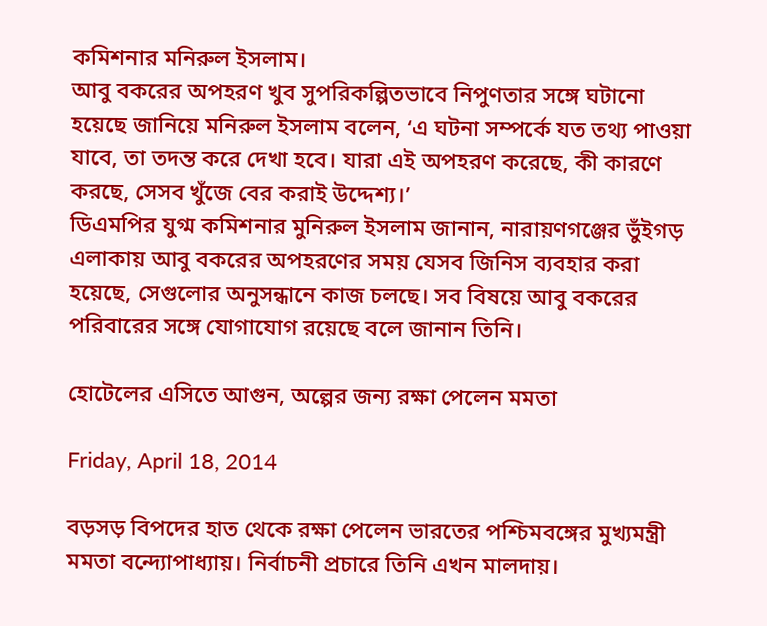কমিশনার মনিরুল ইসলাম।
আবু বকরের অপহরণ খুব সুপরিকল্পিতভাবে নিপুণতার সঙ্গে ঘটানো হয়েছে জানিয়ে মনিরুল ইসলাম বলেন, ‘এ ঘটনা সম্পর্কে যত তথ্য পাওয়া যাবে, তা তদন্ত করে দেখা হবে। যারা এই অপহরণ করেছে, কী কারণে করছে, সেসব খুঁজে বের করাই উদ্দেশ্য।’
ডিএমপির যুগ্ম কমিশনার মুনিরুল ইসলাম জানান, নারায়ণগঞ্জের ভুঁইগড় এলাকায় আবু বকরের অপহরণের সময় যেসব জিনিস ব্যবহার করা হয়েছে, সেগুলোর অনুসন্ধানে কাজ চলছে। সব বিষয়ে আবু বকরের পরিবারের সঙ্গে যোগাযোগ রয়েছে বলে জানান তিনি।

হোটেলের এসিতে আগুন, অল্পের জন্য রক্ষা পেলেন মমতা

Friday, April 18, 2014

বড়সড় বিপদের হাত থেকে রক্ষা পেলেন ভারতের পশ্চিমবঙ্গের মুখ্যমন্ত্রী মমতা বন্দ্যোপাধ্যায়। নির্বাচনী প্রচারে তিনি এখন মালদায়।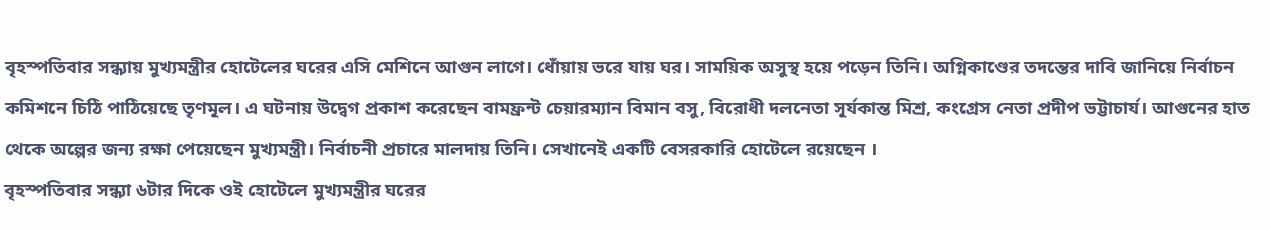বৃহস্পতিবার সন্ধ্যায় মুখ্যমন্ত্রীর হোটেলের ঘরের এসি মেশিনে আগুন লাগে। ধোঁয়ায় ভরে যায় ঘর। সাময়িক অসুস্থ হয়ে পড়েন তিনি। অগ্নিকাণ্ডের তদন্তের দাবি জানিয়ে নির্বাচন কমিশনে চিঠি পাঠিয়েছে তৃণমূল। এ ঘটনায় উদ্বেগ প্রকাশ করেছেন বামফ্রন্ট চেয়ারম্যান বিমান বসু, বিরোধী দলনেতা সূর্যকান্ত মিশ্র, কংগ্রেস নেতা প্রদীপ ভট্টাচার্য। আগুনের হাত থেকে অল্পের জন্য রক্ষা পেয়েছেন মুখ্যমন্ত্রী। নির্বাচনী প্রচারে মালদায় তিনি। সেখানেই একটি বেসরকারি হোটেলে রয়েছেন ।
বৃহস্পতিবার সন্ধ্যা ৬টার দিকে ওই হোটেলে মুখ্যমন্ত্রীর ঘরের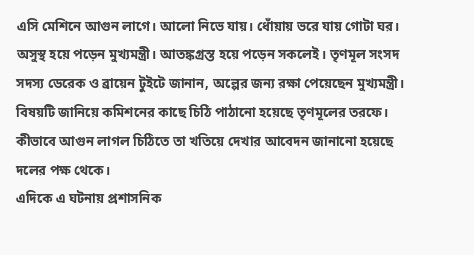এসি মেশিনে আগুন লাগে। আলো নিভে যায়। ধোঁয়ায় ভরে যায় গোটা ঘর। অসুস্থ হয়ে পড়েন মুখ্যমন্ত্রী। আতঙ্কগ্রস্ত হয়ে পড়েন সকলেই। তৃণমূল সংসদ সদস্য ডেরেক ও ব্রায়েন টুইটে জানান, অল্পের জন্য রক্ষা পেয়েছেন মুখ্যমন্ত্রী। বিষয়টি জানিয়ে কমিশনের কাছে চিঠি পাঠানো হয়েছে তৃণমূলের তরফে। কীভাবে আগুন লাগল চিঠিতে তা খতিয়ে দেখার আবেদন জানানো হয়েছে দলের পক্ষ থেকে।
এদিকে এ ঘটনায় প্রশাসনিক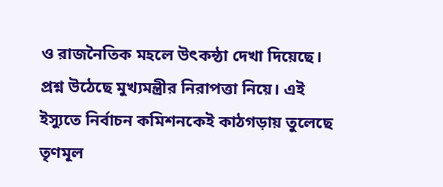ও রাজনৈতিক মহলে উৎকন্ঠা দেখা দিয়েছে। প্রশ্ন উঠেছে মুখ্যমন্ত্রীর নিরাপত্তা নিয়ে। এই ইস্যুতে নির্বাচন কমিশনকেই কাঠগড়ায় তুলেছে তৃণমূল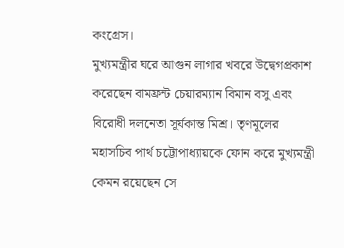কংগ্রেস।
মুখ্যমন্ত্রীর ঘরে আগুন লাগার খবরে উদ্বেগপ্রকাশ করেছেন বামফ্রন্ট চেয়ারম্যান বিমান বসু এবং বিরোধী দলনেতা সূর্যকান্ত মিশ্র। তৃণমূলের মহাসচিব পার্থ চট্টোপাধ্যায়কে ফোন করে মুখ্যমন্ত্রী কেমন রয়েছেন সে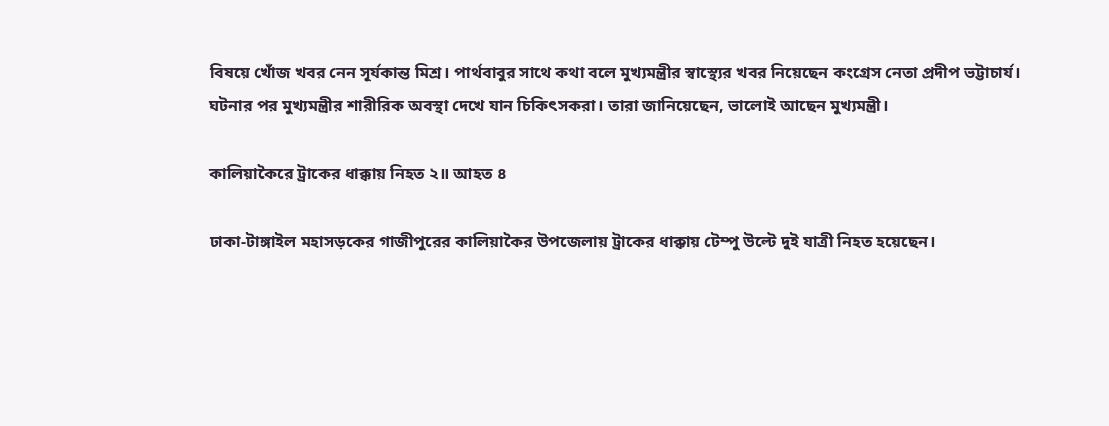বিষয়ে খোঁজ খবর নেন সূর্যকান্ত মিশ্র। পার্থবাবুর সাথে কথা বলে মুখ্যমন্ত্রীর স্বাস্থ্যের খবর নিয়েছেন কংগ্রেস নেতা প্রদীপ ভট্টাচার্য।
ঘটনার পর মুখ্যমন্ত্রীর শারীরিক অবস্থা দেখে যান চিকিৎসকরা। তারা জানিয়েছেন, ভালোই আছেন মুখ্যমন্ত্রী।

কালিয়াকৈরে ট্রাকের ধাক্কায় নিহত ২॥ আহত ৪

ঢাকা-টাঙ্গাইল মহাসড়কের গাজীপুরের কালিয়াকৈর উপজেলায় ট্রাকের ধাক্কায় টেম্পু উল্টে দুই যাত্রী নিহত হয়েছেন।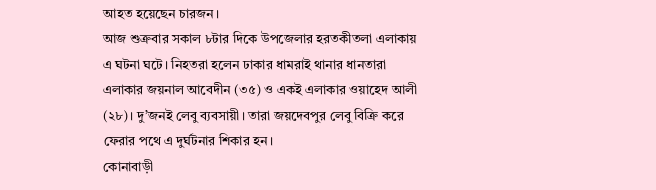আহত হয়েছেন চারজন।
আজ শুক্রবার সকাল ৮টার দিকে উপজেলার হরতকীতলা এলাকায় এ ঘটনা ঘটে। নিহতরা হলেন ঢাকার ধামরাই থানার ধানতারা এলাকার জয়নাল আবেদীন (৩৫) ও একই এলাকার ওয়াহেদ আলী (২৮)। দু’জনই লেবু ব্যবসায়ী। তারা জয়দেবপুর লেবু বিক্রি করে ফেরার পথে এ দুর্ঘটনার শিকার হন।
কোনাবাড়ী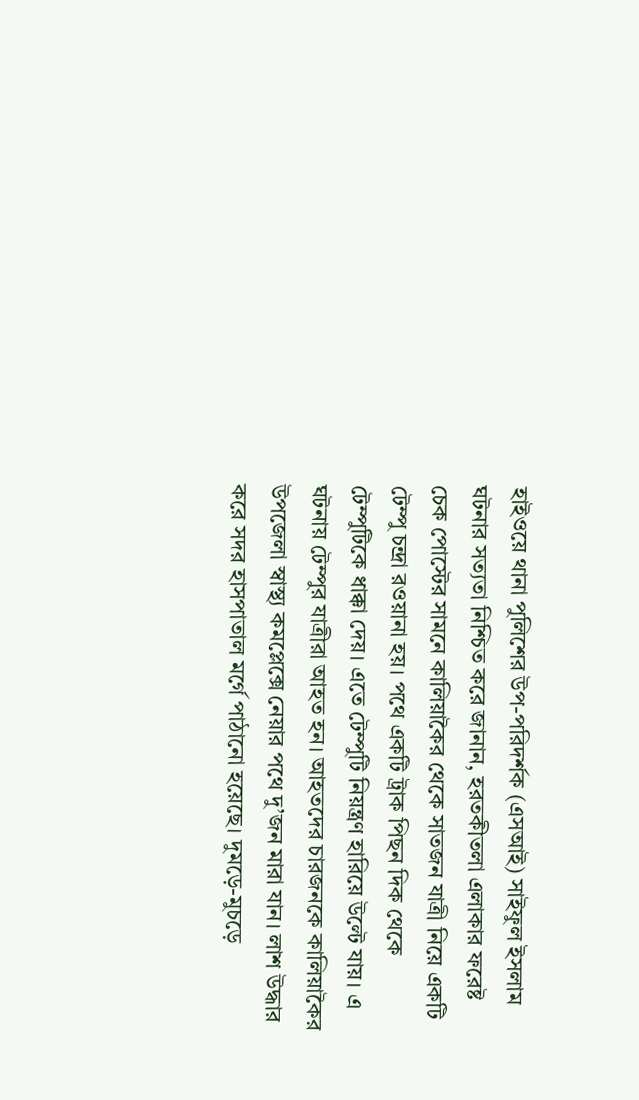হাইওয়ে থানা পুলিশের উপ-পরিদর্শক (এসআই) সাইফুল ইসলাম ঘটনার সত্যতা নিশ্চিত করে জানান, হরতকীতলা এলাকার ফরেষ্ট চেক পোস্টের সামনে কালিয়াকৈর থেকে সাতজন যাত্রী নিয়ে একটি টেম্পু চন্দ্রা রওয়ানা হয়। পথে একটি ট্রাক পিছন দিক থেকে টেম্পুটিকে ধাক্কা দেয়। এতে টেম্পুটি নিয়ন্ত্রণ হারিয়ে উল্টে যায়। এ ঘটনায় টেম্পুর যাত্রীরা আহত হন। আহতদের চারজনকে কালিয়াকৈর উপজেলা স্বাস্থ্য কমপ্লেক্সে নেয়ার পথে দু’জন মারা যান। লাশ উদ্ধার করে সদর হাসপাতাল মর্গে পাঠানো হয়েছে। দুমড়ে-মুচড়ে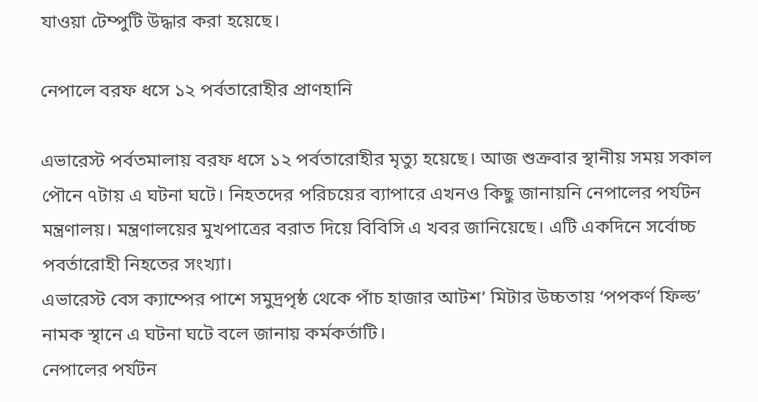যাওয়া টেম্পুটি উদ্ধার করা হয়েছে।

নেপালে বরফ ধসে ১২ পর্বতারোহীর প্রাণহানি

এভারেস্ট পর্বতমালায় বরফ ধসে ১২ পর্বতারোহীর মৃত্যু হয়েছে। আজ শুক্রবার স্থানীয় সময় সকাল পৌনে ৭টায় এ ঘটনা ঘটে। নিহতদের পরিচয়ের ব্যাপারে এখনও কিছু জানায়নি নেপালের পর্যটন মন্ত্রণালয়। মন্ত্রণালয়ের মুখপাত্রের বরাত দিয়ে বিবিসি এ খবর জানিয়েছে। এটি একদিনে সর্বোচ্চ পবর্তারোহী নিহতের সংখ্যা।
এভারেস্ট বেস ক্যাম্পের পাশে সমুদ্রপৃষ্ঠ থেকে পাঁচ হাজার আটশ’ মিটার উচ্চতায় ‘পপকর্ণ ফিল্ড’ নামক স্থানে এ ঘটনা ঘটে বলে জানায় কর্মকর্তাটি।
নেপালের পর্যটন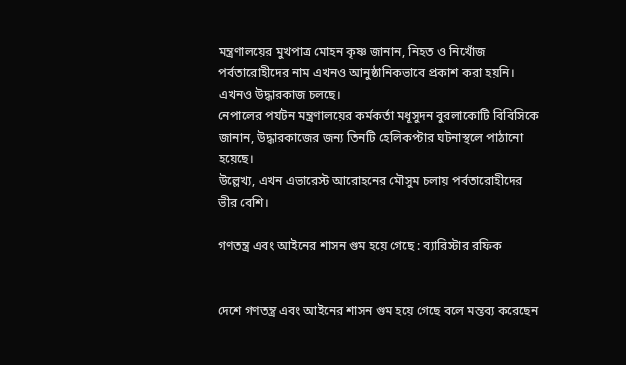মন্ত্রণালয়ের মুখপাত্র মোহন কৃষ্ণ জানান, নিহত ও নিখোঁজ পর্বতারোহীদের নাম এখনও আনুষ্ঠানিকভাবে প্রকাশ করা হয়নি। এখনও উদ্ধারকাজ চলছে।
নেপালের পর্যটন মন্ত্রণালয়ের কর্মকর্তা মধূসুদন বুরলাকোটি বিবিসিকে জানান, উদ্ধারকাজের জন্য তিনটি হেলিকপ্টার ঘটনাস্থলে পাঠানো হয়েছে।
উল্লেখ্য, এখন এভারেস্ট আরোহনের মৌসুম চলায় পর্বতারোহীদের ভীর বেশি।

গণতন্ত্র এবং আইনের শাসন গুম হয়ে গেছে : ব্যারিস্টার রফিক


দেশে গণতন্ত্র এবং আইনের শাসন গুম হয়ে গেছে বলে মন্তব্য করেছেন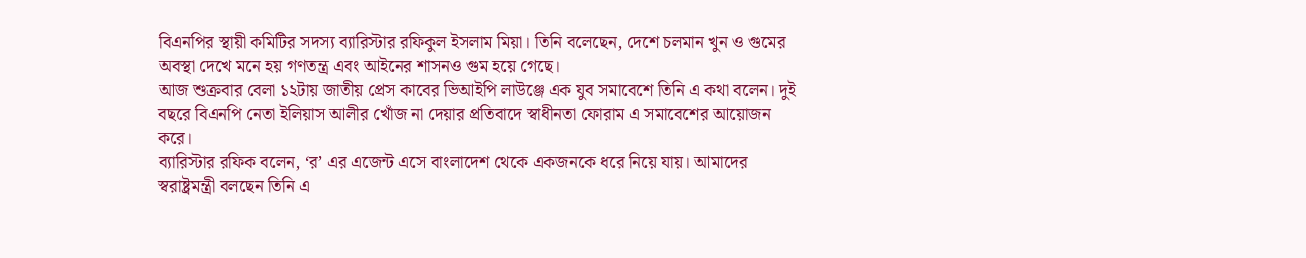বিএনপির স্থায়ী কমিটির সদস্য ব্যারিস্টার রফিকুল ইসলাম মিয়া। তিনি বলেছেন, দেশে চলমান খুন ও গুমের অবস্থা দেখে মনে হয় গণতন্ত্র এবং আইনের শাসনও গুম হয়ে গেছে।
আজ শুক্রবার বেলা ১২টায় জাতীয় প্রেস কাবের ভিআইপি লাউঞ্জে এক যুব সমাবেশে তিনি এ কথা বলেন। দুই বছরে বিএনপি নেতা ইলিয়াস আলীর খোঁজ না দেয়ার প্রতিবাদে স্বাধীনতা ফোরাম এ সমাবেশের আয়োজন করে।
ব্যারিস্টার রফিক বলেন, ‘র’ এর এজেন্ট এসে বাংলাদেশ থেকে একজনকে ধরে নিয়ে যায়। আমাদের স্বরাষ্ট্রমন্ত্রী বলছেন তিনি এ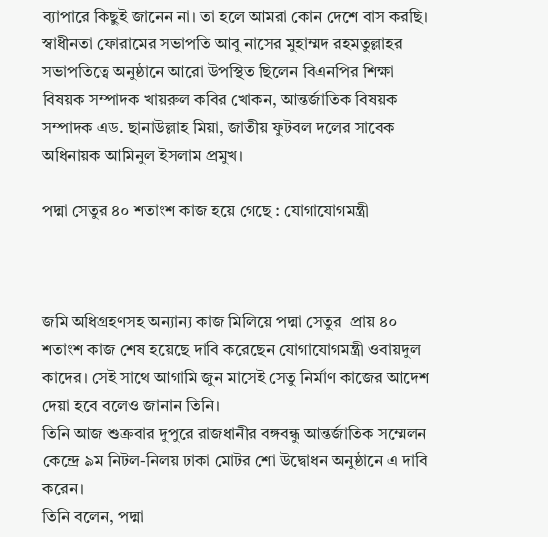ব্যাপারে কিছুই জানেন না। তা হলে আমরা কোন দেশে বাস করছি।
স্বাধীনতা ফোরামের সভাপতি আবু নাসের মুহাম্মদ রহমতুল্লাহর সভাপতিত্বে অনুষ্ঠানে আরো উপস্থিত ছিলেন বিএনপির শিক্ষা বিষয়ক সম্পাদক খায়রুল কবির খোকন, আন্তর্জাতিক বিষয়ক সম্পাদক এড. ছানাউল্লাহ মিয়া, জাতীয় ফুটবল দলের সাবেক অধিনায়ক আমিনুল ইসলাম প্রমুখ।

পদ্মা সেতুর ৪০ শতাংশ কাজ হয়ে গেছে : যোগাযোগমন্ত্রী



জমি অধিগ্রহণসহ অন্যান্য কাজ মিলিয়ে পদ্মা সেতুর  প্রায় ৪০ শতাংশ কাজ শেষ হয়েছে দাবি করেছেন যোগাযোগমন্ত্রী ওবায়দুল কাদের। সেই সাথে আগামি জুন মাসেই সেতু নির্মাণ কাজের আদেশ দেয়া হবে বলেও জানান তিনি।
তিনি আজ শুক্রবার দুপুরে রাজধানীর বঙ্গবন্ধু আন্তর্জাতিক সম্মেলন কেন্দ্রে ৯ম নিটল-নিলয় ঢাকা মোটর শো উদ্বোধন অনুষ্ঠানে এ দাবি করেন।
তিনি বলেন, পদ্মা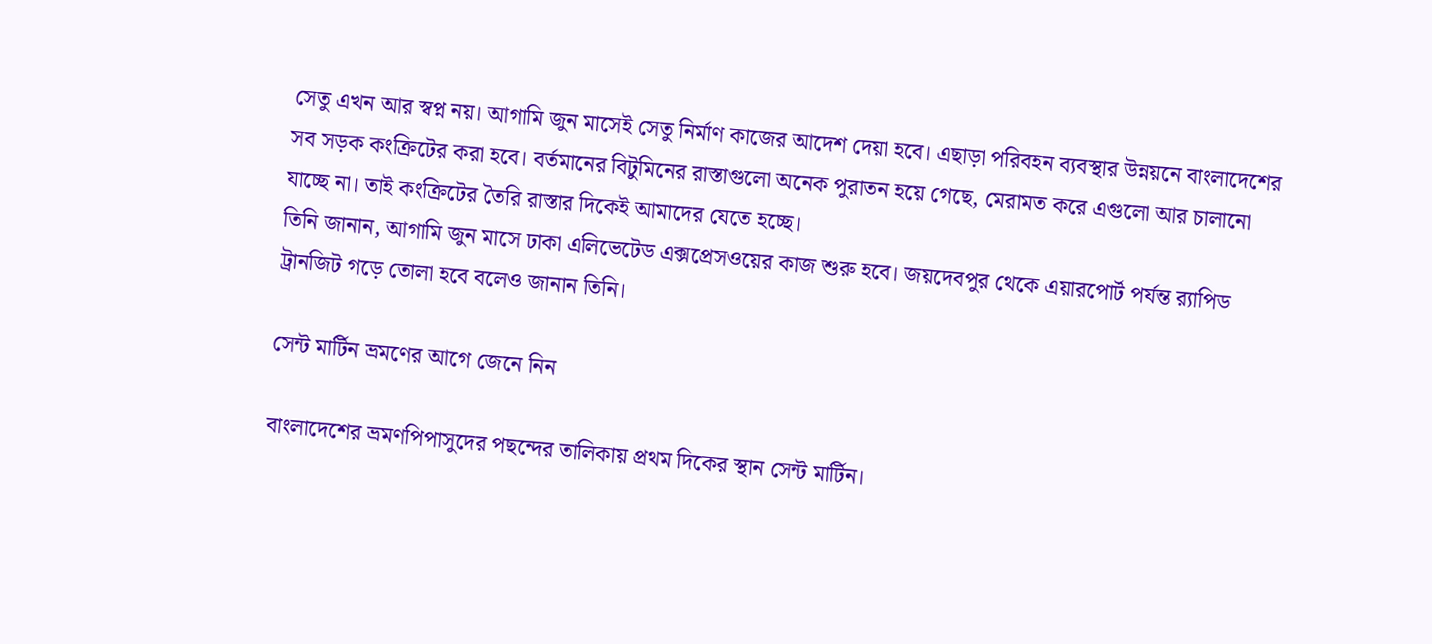সেতু এখন আর স্বপ্ন নয়। আগামি জুন মাসেই সেতু নির্মাণ কাজের আদেশ দেয়া হবে। এছাড়া পরিবহন ব্যবস্থার উন্নয়নে বাংলাদেশের সব সড়ক কংক্রিটের করা হবে। বর্তমানের বিটুমিনের রাস্তাগুলো অনেক পুরাতন হয়ে গেছে, মেরামত করে এগুলো আর চালানো যাচ্ছে না। তাই কংক্রিটের তৈরি রাস্তার দিকেই আমাদের যেতে হচ্ছে।
তিনি জানান, আগামি জুন মাসে ঢাকা এলিভেটেড এক্সপ্রেসওয়ের কাজ শুরু হবে। জয়দেবপুর থেকে এয়ারপোর্ট পর্যন্ত র‌্যাপিড ট্রানজিট গড়ে তোলা হবে বলেও জানান তিনি।

সেন্ট মার্টিন ভ্রমণের আগে জেনে নিন

বাংলাদেশের ভ্রমণপিপাসুদের পছন্দের তালিকায় প্রথম দিকের স্থান সেন্ট মার্টিন।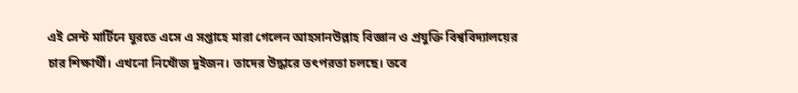এই সেন্ট মার্টিনে ঘুরতে এসে এ সপ্তাহে মারা গেলেন আহসানউল্লাহ বিজ্ঞান ও প্রযুক্তি বিশ্ববিদ্যালয়ের চার শিক্ষার্থী। এখনো নিখোঁজ দুইজন। তাদের উদ্ধারে তৎপরতা চলছে। তবে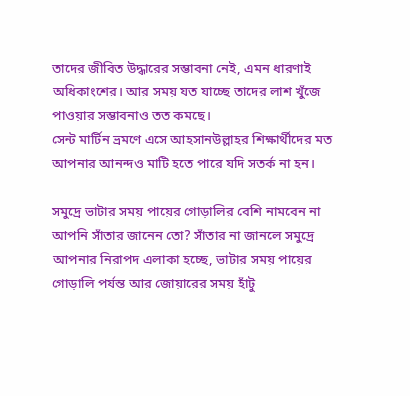তাদের জীবিত উদ্ধারের সম্ভাবনা নেই, এমন ধারণাই অধিকাংশের। আর সময় যত যাচ্ছে তাদের লাশ খুঁজে পাওয়ার সম্ভাবনাও তত কমছে।
সেন্ট মার্টিন ভ্রমণে এসে আহসানউল্লাহর শিক্ষার্থীদের মত আপনার আনন্দও মাটি হতে পারে যদি সতর্ক না হন।

সমুদ্রে ভাটার সময় পায়ের গোড়ালির বেশি নামবেন না
আপনি সাঁতার জানেন তো? সাঁতার না জানলে সমুদ্রে আপনার নিরাপদ এলাকা হচ্ছে, ভাটার সময় পায়ের গোড়ালি পর্যন্ত আর জোয়ারের সময় হাঁটু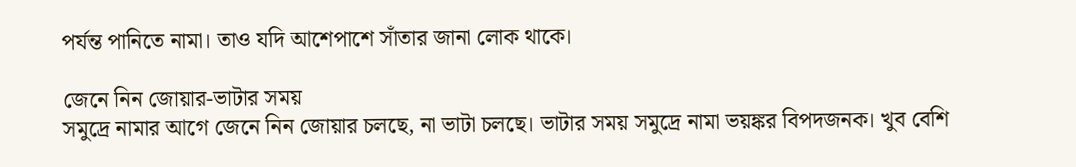পর্যন্ত পানিতে নামা। তাও যদি আশেপাশে সাঁতার জানা লোক থাকে।

জেনে নিন জোয়ার-ভাটার সময়
সমুদ্রে নামার আগে জেনে নিন জোয়ার চলছে, না ভাটা চলছে। ভাটার সময় সমুদ্রে নামা ভয়ঙ্কর বিপদজনক। খুব বেশি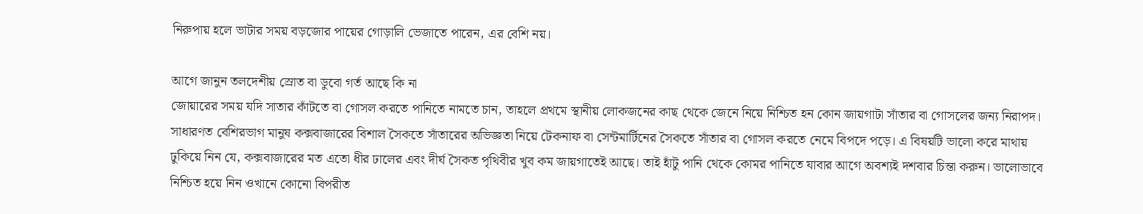নিরুপায় হলে ভাটার সময় বড়জোর পায়ের গোড়ালি ভেজাতে পারেন, এর বেশি নয়।

আগে জানুন তলদেশীয় স্রোত বা ডুবো গর্ত আছে কি না
জোয়ারের সময় যদি সাতার কাঁটতে বা গোসল করতে পানিতে নামতে চান, তাহলে প্রথমে স্থানীয় লোকজনের কাছ থেকে জেনে নিয়ে নিশ্চিত হন কোন জায়গাটা সাঁতার বা গোসলের জন্য নিরাপদ। সাধারণত বেশিরভাগ মানুষ কক্সবাজারের বিশাল সৈকতে সাঁতারের অভিজ্ঞতা নিয়ে টেকনাফ বা সেন্টমার্টিনের সৈকতে সাঁতার বা গোসল করতে নেমে বিপদে পড়ে। এ বিষয়টি ভালো করে মাথায় ঢুকিয়ে নিন যে, কক্সবাজারের মত এতো ধীর ঢালের এবং দীর্ঘ সৈকত পৃথিবীর খুব কম জায়গাতেই আছে। তাই হাঁটু পানি থেকে কোমর পানিতে যাবার আগে অবশ্যই দশবার চিন্তা করুন। ভালোভাবে নিশ্চিত হয়ে নিন ওখানে কোনো বিপরীত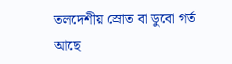তলদেশীয় স্রোত বা ডুবো গর্ত আছে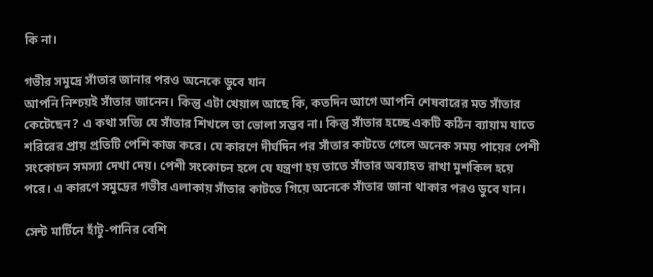কি না।

গভীর সমুদ্রে সাঁতার জানার পরও অনেকে ডুবে যান
আপনি নিশ্চয়ই সাঁতার জানেন। কিন্তু এটা খেয়াল আছে কি, কতদিন আগে আপনি শেষবারের মত সাঁতার কেটেছেন? এ কথা সত্যি যে সাঁতার শিখলে তা ভোলা সম্ভব না। কিন্তু সাঁতার হচ্ছে একটি কঠিন ব্যায়াম যাতে শরিরের প্রায় প্রতিটি পেশি কাজ করে। যে কারণে দীর্ঘদিন পর সাঁতার কাটতে গেলে অনেক সময় পায়ের পেশী সংকোচন সমস্যা দেখা দেয়। পেশী সংকোচন হলে যে যন্ত্রণা হয় তাতে সাঁতার অব্যাহত রাখা মুশকিল হয়ে পরে। এ কারণে সমুদ্রের গভীর এলাকায় সাঁতার কাটতে গিয়ে অনেকে সাঁতার জানা থাকার পরও ডুবে যান।

সেন্ট মার্টিনে হাঁটু-পানির বেশি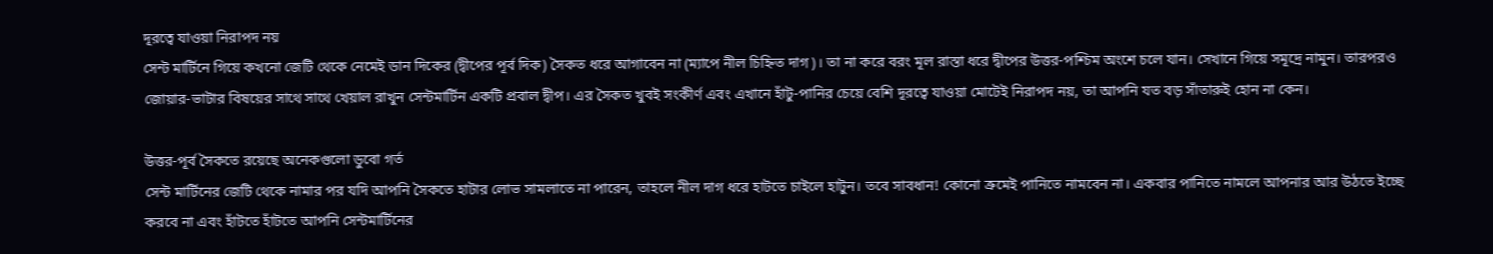দূরত্বে যাওয়া নিরাপদ নয়
সেন্ট মার্টিনে গিয়ে কখনো জেটি থেকে নেমেই ডান দিকের (দ্বীপের পূর্ব দিক) সৈকত ধরে আগাবেন না (ম্যাপে নীল চিহ্নিত দাগ)। তা না করে বরং মূল রাস্তা ধরে দ্বীপের উত্তর-পশ্চিম অংশে চলে যান। সেখানে গিয়ে সমূদ্রে নামুন। তারপরও জোয়ার-ভাটার বিষয়ের সাথে সাথে খেয়াল রাখুন সেন্টমার্টিন একটি প্রবাল দ্বীপ। এর সৈকত খুবই সংকীর্ণ এবং এখানে হাঁটু-পানির চেয়ে বেশি দূরত্বে যাওয়া মোটেই নিরাপদ নয়, তা আপনি যত বড় সাঁতারুই হোন না কেন।

উত্তর-পূর্ব সৈকতে রয়েছে অনেকগুলো ডুবো গর্ত
সেন্ট মার্টিনের জেটি থেকে নামার পর যদি আপনি সৈকতে হাটার লোভ সামলাতে না পারেন, তাহলে নীল দাগ ধরে হাটতে চাইলে হাটুন। তবে সাবধান! কোনো ক্রমেই পানিতে নামবেন না। একবার পানিতে নামলে আপনার আর উঠতে ইচ্ছে করবে না এবং হাঁটতে হাঁটতে আপনি সেন্টমার্টিনের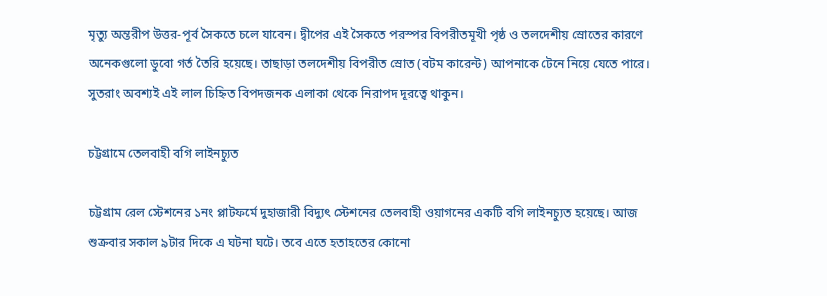মৃত্যু অন্তরীপ উত্তর-পূর্ব সৈকতে চলে যাবেন। দ্বীপের এই সৈকতে পরস্পর বিপরীতমূখী পৃষ্ঠ ও তলদেশীয় স্রোতের কারণে অনেকগুলো ডুবো গর্ত তৈরি হয়েছে। তাছাড়া তলদেশীয় বিপরীত স্রোত (বটম কারেন্ট) আপনাকে টেনে নিয়ে যেতে পারে। সুতরাং অবশ্যই এই লাল চিহ্নিত বিপদজনক এলাকা থেকে নিরাপদ দূরত্বে থাকুন।

চট্টগ্রামে তেলবাহী বগি লাইনচ্যুত

চট্টগ্রাম রেল স্টেশনের ১নং প্লাটফর্মে দুহাজারী বিদ্যুৎ স্টেশনের তেলবাহী ওয়াগনের একটি বগি লাইনচ্যুত হয়েছে। আজ শুক্রবার সকাল ৯টার দিকে এ ঘটনা ঘটে। তবে এতে হতাহতের কোনো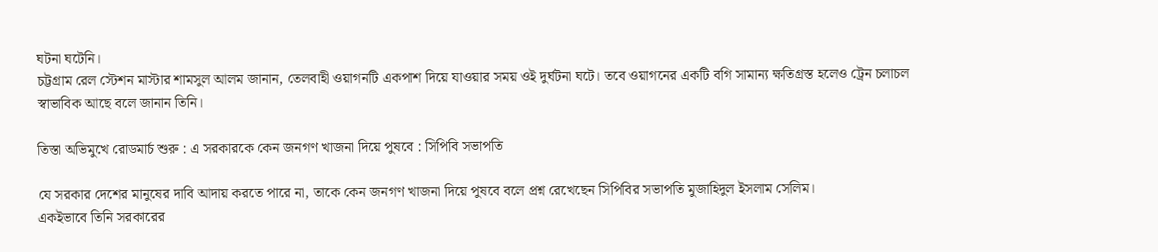ঘটনা ঘটেনি।
চট্টগ্রাম রেল স্টেশন মাস্টার শামসুল আলম জানান, তেলবাহী ওয়াগনটি একপাশ দিয়ে যাওয়ার সময় ওই দুর্ঘটনা ঘটে। তবে ওয়াগনের একটি বগি সামান্য ক্ষতিগ্রস্ত হলেও ট্রেন চলাচল স্বাভাবিক আছে বলে জানান তিনি।

তিস্তা অভিমুখে রোডমার্চ শুরু : এ সরকারকে কেন জনগণ খাজনা দিয়ে পুষবে : সিপিবি সভাপতি

যে সরকার দেশের মানুষের দাবি আদায় করতে পারে না, তাকে কেন জনগণ খাজনা দিয়ে পুষবে বলে প্রশ্ন রেখেছেন সিপিবির সভাপতি মুজাহিদুল ইসলাম সেলিম।
একইভাবে তিনি সরকারের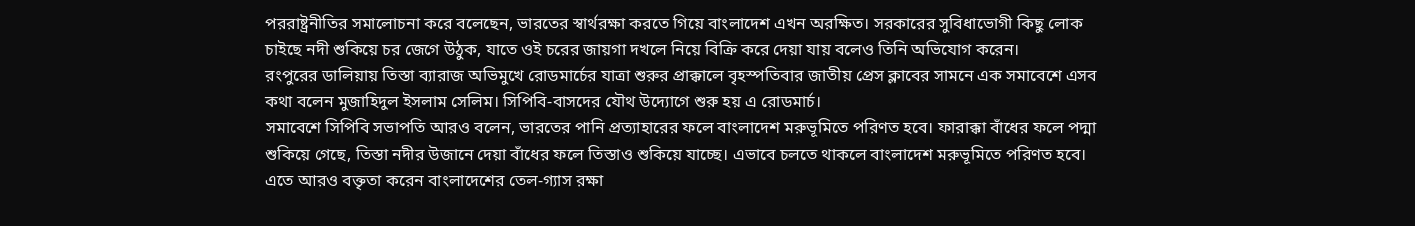পররাষ্ট্রনীতির সমালোচনা করে বলেছেন, ভারতের স্বার্থরক্ষা করতে গিয়ে বাংলাদেশ এখন অরক্ষিত। সরকারের সুবিধাভোগী কিছু লোক চাইছে নদী শুকিয়ে চর জেগে উঠুক, যাতে ওই চরের জায়গা দখলে নিয়ে বিক্রি করে দেয়া যায় বলেও তিনি অভিযোগ করেন।
রংপুরের ডালিয়ায় তিস্তা ব্যারাজ অভিমুখে রোডমার্চের যাত্রা শুরুর প্রাক্কালে বৃহস্পতিবার জাতীয় প্রেস ক্লাবের সামনে এক সমাবেশে এসব কথা বলেন মুজাহিদুল ইসলাম সেলিম। সিপিবি-বাসদের যৌথ উদ্যোগে শুরু হয় এ রোডমার্চ।
সমাবেশে সিপিবি সভাপতি আরও বলেন, ভারতের পানি প্রত্যাহারের ফলে বাংলাদেশ মরুভূমিতে পরিণত হবে। ফারাক্কা বাঁধের ফলে পদ্মা শুকিয়ে গেছে, তিস্তা নদীর উজানে দেয়া বাঁধের ফলে তিস্তাও শুকিয়ে যাচ্ছে। এভাবে চলতে থাকলে বাংলাদেশ মরুভূমিতে পরিণত হবে।
এতে আরও বক্তৃতা করেন বাংলাদেশের তেল-গ্যাস রক্ষা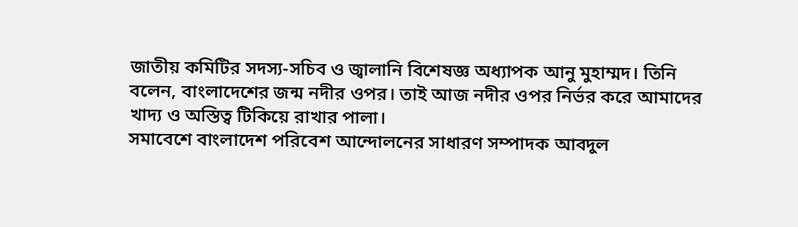জাতীয় কমিটির সদস্য-সচিব ও জ্বালানি বিশেষজ্ঞ অধ্যাপক আনু মুহাম্মদ। তিনি বলেন, বাংলাদেশের জন্ম নদীর ওপর। তাই আজ নদীর ওপর নির্ভর করে আমাদের খাদ্য ও অস্তিত্ব টিকিয়ে রাখার পালা।
সমাবেশে বাংলাদেশ পরিবেশ আন্দোলনের সাধারণ সম্পাদক আবদুল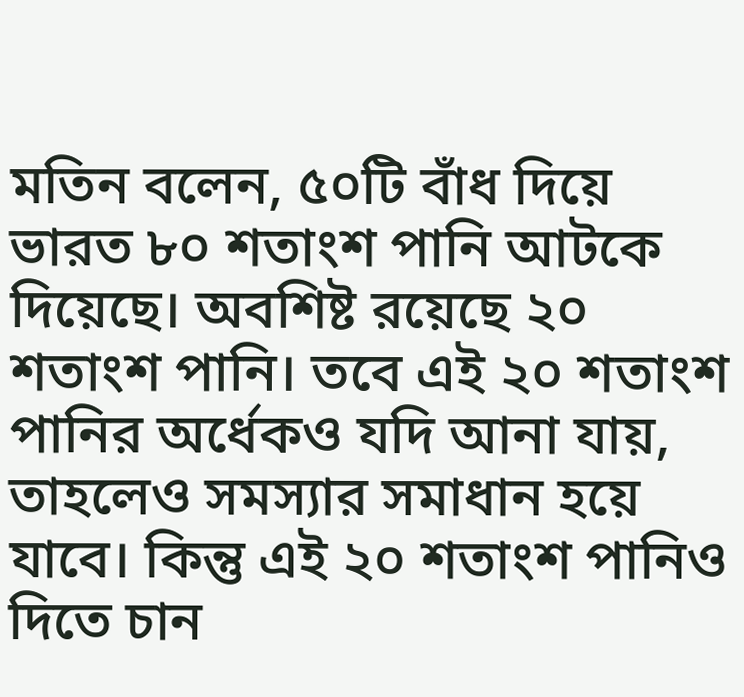মতিন বলেন, ৫০টি বাঁধ দিয়ে ভারত ৮০ শতাংশ পানি আটকে দিয়েছে। অবশিষ্ট রয়েছে ২০ শতাংশ পানি। তবে এই ২০ শতাংশ পানির অর্ধেকও যদি আনা যায়, তাহলেও সমস্যার সমাধান হয়ে যাবে। কিন্তু এই ২০ শতাংশ পানিও দিতে চান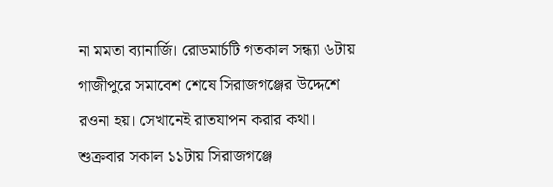না মমতা ব্যানার্জি। রোডমার্চটি গতকাল সন্ধ্যা ৬টায় গাজীপুরে সমাবেশ শেষে সিরাজগঞ্জের উদ্দেশে রওনা হয়। সেখানেই রাতযাপন করার কথা। শুক্রবার সকাল ১১টায় সিরাজগঞ্জে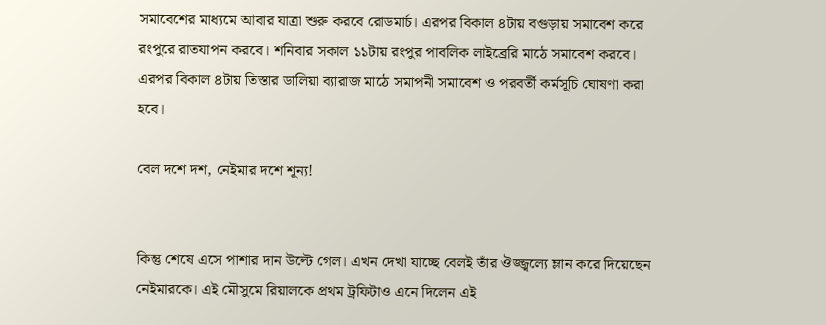সমাবেশের মাধ্যমে আবার যাত্রা শুরু করবে রোডমার্চ। এরপর বিকাল ৪টায় বগুড়ায় সমাবেশ করে রংপুরে রাতযাপন করবে। শনিবার সকাল ১১টায় রংপুর পাবলিক লাইব্রেরি মাঠে সমাবেশ করবে। এরপর বিকাল ৪টায় তিস্তার ডালিয়া ব্যারাজ মাঠে সমাপনী সমাবেশ ও পরবর্তী কর্মসূচি ঘোষণা করা হবে।

বেল দশে দশ, নেইমার দশে শূন্য!


কিন্তু শেষে এসে পাশার দান উল্টে গেল। এখন দেখা যাচ্ছে বেলই তাঁর ঔজ্জ্বল্যে ম্লান করে দিয়েছেন নেইমারকে। এই মৌসুমে রিয়ালকে প্রথম ট্রফিটাও এনে দিলেন এই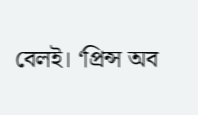বেলই। ‘প্রিন্স অব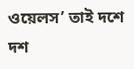ওয়েলস’ তাই দশে দশ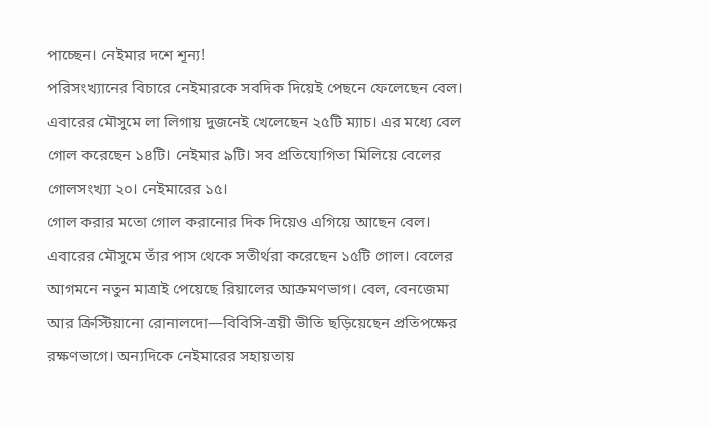পাচ্ছেন। নেইমার দশে শূন্য!
পরিসংখ্যানের বিচারে নেইমারকে সবদিক দিয়েই পেছনে ফেলেছেন বেল। এবারের মৌসুমে লা লিগায় দুজনেই খেলেছেন ২৫টি ম্যাচ। এর মধ্যে বেল গোল করেছেন ১৪টি। নেইমার ৯টি। সব প্রতিযোগিতা মিলিয়ে বেলের গোলসংখ্যা ২০। নেইমারের ১৫।
গোল করার মতো গোল করানোর দিক দিয়েও এগিয়ে আছেন বেল। এবারের মৌসুমে তাঁর পাস থেকে সতীর্থরা করেছেন ১৫টি গোল। বেলের আগমনে নতুন মাত্রাই পেয়েছে রিয়ালের আক্রমণভাগ। বেল, বেনজেমা আর ক্রিস্টিয়ানো রোনালদো—বিবিসি-ত্রয়ী ভীতি ছড়িয়েছেন প্রতিপক্ষের রক্ষণভাগে। অন্যদিকে নেইমারের সহায়তায়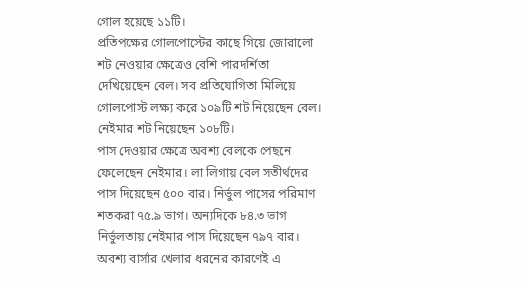গোল হয়েছে ১১টি।
প্রতিপক্ষের গোলপোস্টের কাছে গিয়ে জোরালো শট নেওয়ার ক্ষেত্রেও বেশি পারদর্শিতা দেখিয়েছেন বেল। সব প্রতিযোগিতা মিলিয়ে গোলপোস্ট লক্ষ্য করে ১০৯টি শট নিয়েছেন বেল। নেইমার শট নিয়েছেন ১০৮টি।
পাস দেওয়ার ক্ষেত্রে অবশ্য বেলকে পেছনে ফেলেছেন নেইমার। লা লিগায় বেল সতীর্থদের পাস দিয়েছেন ৫০০ বার। নির্ভুল পাসের পরিমাণ শতকরা ৭৫.৯ ভাগ। অন্যদিকে ৮৪.৩ ভাগ নির্ভুলতায় নেইমার পাস দিয়েছেন ৭৯৭ বার। অবশ্য বার্সার খেলার ধরনের কারণেই এ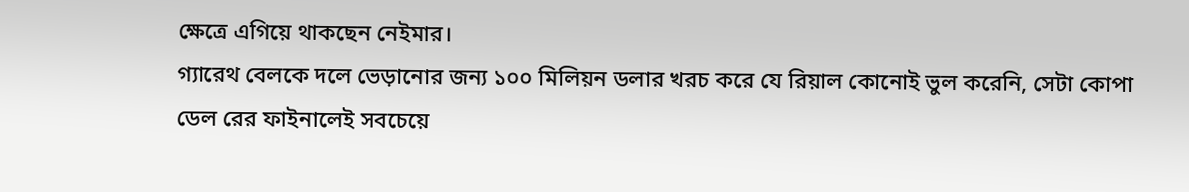ক্ষেত্রে এগিয়ে থাকছেন নেইমার।
গ্যারেথ বেলকে দলে ভেড়ানোর জন্য ১০০ মিলিয়ন ডলার খরচ করে যে রিয়াল কোনোই ভুল করেনি, সেটা কোপা ডেল রের ফাইনালেই সবচেয়ে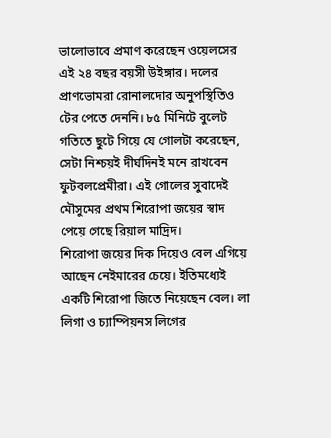ভালোভাবে প্রমাণ করেছেন ওয়েলসের এই ২৪ বছর বয়সী উইঙ্গার। দলের প্রাণভোমরা রোনালদোর অনুপস্থিতিও টের পেতে দেননি। ৮৫ মিনিটে বুলেট গতিতে ছুটে গিয়ে যে গোলটা করেছেন, সেটা নিশ্চয়ই দীর্ঘদিনই মনে রাখবেন ফুটবলপ্রেমীরা। এই গোলের সুবাদেই মৌসুমের প্রথম শিরোপা জয়ের স্বাদ পেয়ে গেছে রিয়াল মাদ্রিদ।
শিরোপা জয়ের দিক দিয়েও বেল এগিয়ে আছেন নেইমারের চেয়ে। ইতিমধ্যেই একটি শিরোপা জিতে নিয়েছেন বেল। লা লিগা ও চ্যাম্পিয়নস লিগের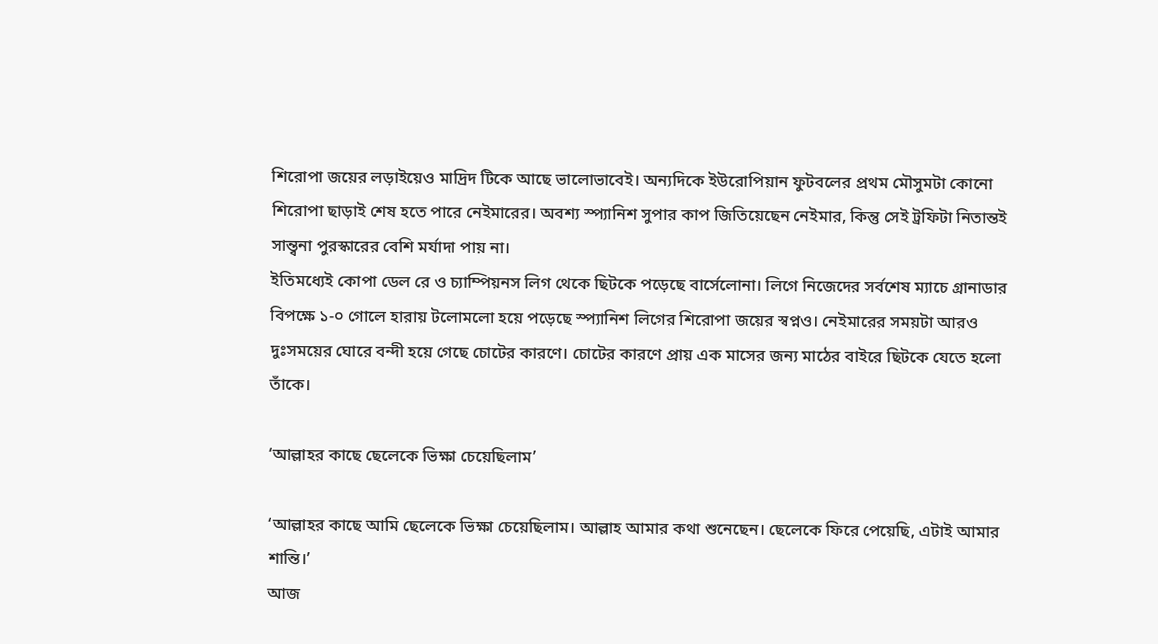শিরোপা জয়ের লড়াইয়েও মাদ্রিদ টিকে আছে ভালোভাবেই। অন্যদিকে ইউরোপিয়ান ফুটবলের প্রথম মৌসুমটা কোনো শিরোপা ছাড়াই শেষ হতে পারে নেইমারের। অবশ্য স্প্যানিশ সুপার কাপ জিতিয়েছেন নেইমার, কিন্তু সেই ট্রফিটা নিতান্তই সান্ত্বনা পুরস্কারের বেশি মর্যাদা পায় না।
ইতিমধ্যেই কোপা ডেল রে ও চ্যাম্পিয়নস লিগ থেকে ছিটকে পড়েছে বার্সেলোনা। লিগে নিজেদের সর্বশেষ ম্যাচে গ্রানাডার বিপক্ষে ১-০ গোলে হারায় টলোমলো হয়ে পড়েছে স্প্যানিশ লিগের শিরোপা জয়ের স্বপ্নও। নেইমারের সময়টা আরও দুঃসময়ের ঘোরে বন্দী হয়ে গেছে চোটের কারণে। চোটের কারণে প্রায় এক মাসের জন্য মাঠের বাইরে ছিটকে যেতে হলো তাঁকে।

‘আল্লাহর কাছে ছেলেকে ভিক্ষা চেয়েছিলাম’

‘আল্লাহর কাছে আমি ছেলেকে ভিক্ষা চেয়েছিলাম। আল্লাহ আমার কথা শুনেছেন। ছেলেকে ফিরে পেয়েছি, এটাই আমার শান্তি।’
আজ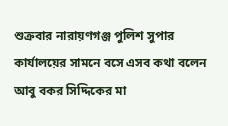শুক্রবার নারায়ণগঞ্জ পুলিশ সুপার কার্যালয়ের সামনে বসে এসব কথা বলেন আবু বকর সিদ্দিকের মা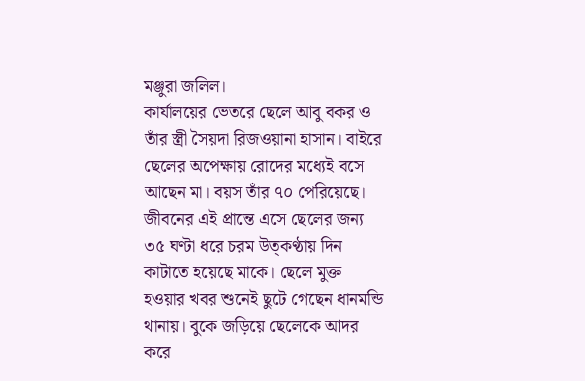মঞ্জুরা জলিল।
কার্যালয়ের ভেতরে ছেলে আবু বকর ও তাঁর স্ত্রী সৈয়দা রিজওয়ানা হাসান। বাইরে ছেলের অপেক্ষায় রোদের মধ্যেই বসে আছেন মা। বয়স তাঁর ৭০ পেরিয়েছে।
জীবনের এই প্রান্তে এসে ছেলের জন্য ৩৫ ঘণ্টা ধরে চরম উত্কণ্ঠায় দিন কাটাতে হয়েছে মাকে। ছেলে মুক্ত হওয়ার খবর শুনেই ছুটে গেছেন ধানমন্ডি থানায়। বুকে জড়িয়ে ছেলেকে আদর করে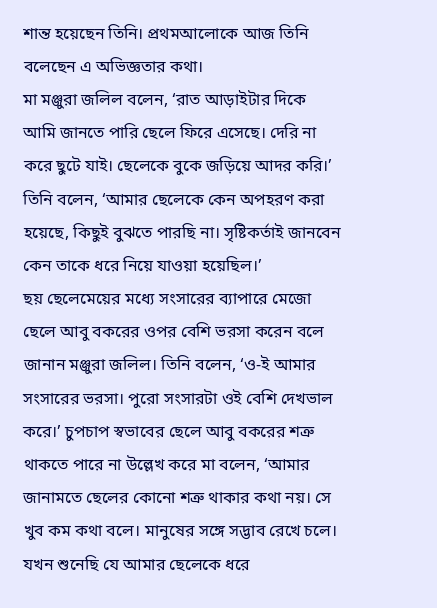শান্ত হয়েছেন তিনি। প্রথমআলোকে আজ তিনি বলেছেন এ অভিজ্ঞতার কথা।
মা মঞ্জুরা জলিল বলেন, ‘রাত আড়াইটার দিকে আমি জানতে পারি ছেলে ফিরে এসেছে। দেরি না করে ছুটে যাই। ছেলেকে বুকে জড়িয়ে আদর করি।’ তিনি বলেন, ‘আমার ছেলেকে কেন অপহরণ করা হয়েছে, কিছুই বুঝতে পারছি না। সৃষ্টিকর্তাই জানবেন কেন তাকে ধরে নিয়ে যাওয়া হয়েছিল।’
ছয় ছেলেমেয়ের মধ্যে সংসারের ব্যাপারে মেজো ছেলে আবু বকরের ওপর বেশি ভরসা করেন বলে জানান মঞ্জুরা জলিল। তিনি বলেন, ‘ও-ই আমার সংসারের ভরসা। পুরো সংসারটা ওই বেশি দেখভাল করে।’ চুপচাপ স্বভাবের ছেলে আবু বকরের শত্রু থাকতে পারে না উল্লেখ করে মা বলেন, ‘আমার জানামতে ছেলের কোনো শত্রু থাকার কথা নয়। সে খুব কম কথা বলে। মানুষের সঙ্গে সদ্ভাব রেখে চলে। যখন শুনেছি যে আমার ছেলেকে ধরে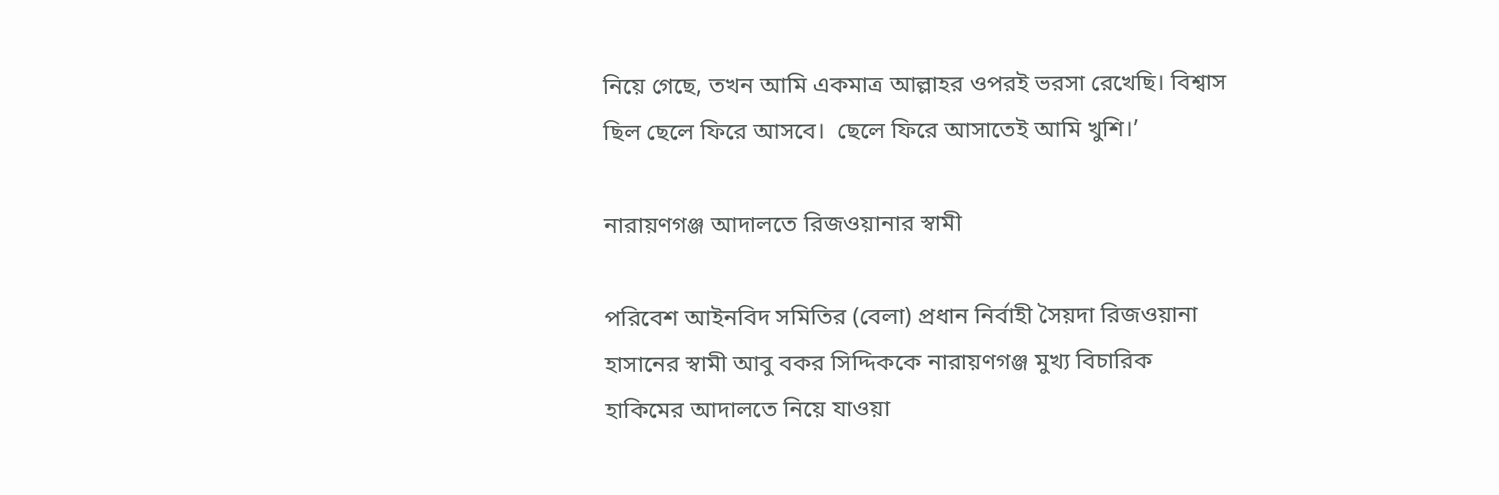নিয়ে গেছে, তখন আমি একমাত্র আল্লাহর ওপরই ভরসা রেখেছি। বিশ্বাস ছিল ছেলে ফিরে আসবে।  ছেলে ফিরে আসাতেই আমি খুশি।’

নারায়ণগঞ্জ আদালতে রিজওয়ানার স্বামী

পরিবেশ আইনবিদ সমিতির (বেলা) প্রধান নির্বাহী সৈয়দা রিজওয়ানা হাসানের স্বামী আবু বকর সিদ্দিককে নারায়ণগঞ্জ মুখ্য বিচারিক হাকিমের আদালতে নিয়ে যাওয়া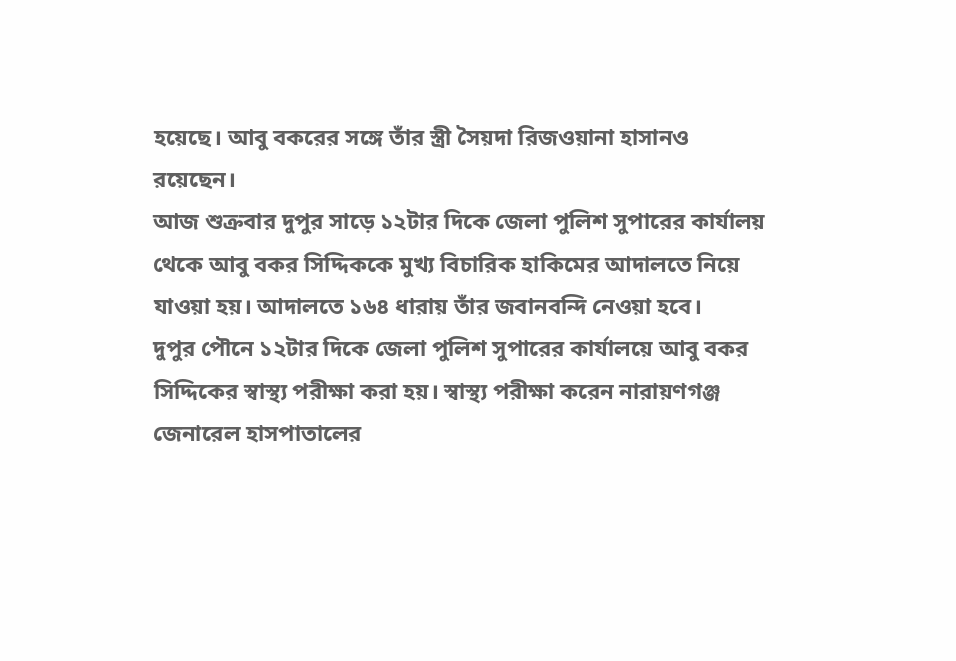হয়েছে। আবু বকরের সঙ্গে তাঁর স্ত্রী সৈয়দা রিজওয়ানা হাসানও রয়েছেন।
আজ শুক্রবার দুপুর সাড়ে ১২টার দিকে জেলা পুলিশ সুপারের কার্যালয় থেকে আবু বকর সিদ্দিককে মুখ্য বিচারিক হাকিমের আদালতে নিয়ে যাওয়া হয়। আদালতে ১৬৪ ধারায় তাঁর জবানবন্দি নেওয়া হবে।
দুপুর পৌনে ১২টার দিকে জেলা পুলিশ সুপারের কার্যালয়ে আবু বকর সিদ্দিকের স্বাস্থ্য পরীক্ষা করা হয়। স্বাস্থ্য পরীক্ষা করেন নারায়ণগঞ্জ জেনারেল হাসপাতালের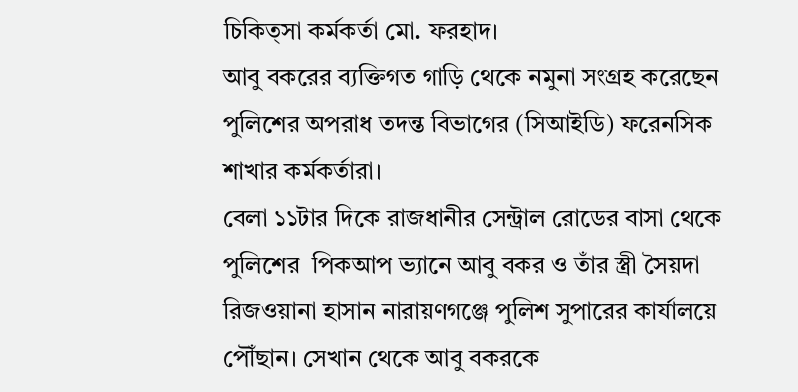চিকিত্সা কর্মকর্তা মো. ফরহাদ।
আবু বকরের ব্যক্তিগত গাড়ি থেকে নমুনা সংগ্রহ করেছেন পুলিশের অপরাধ তদন্ত বিভাগের (সিআইডি) ফরেনসিক শাখার কর্মকর্তারা।
বেলা ১১টার দিকে রাজধানীর সেন্ট্রাল রোডের বাসা থেকে পুলিশের  পিকআপ ভ্যানে আবু বকর ও তাঁর স্ত্রী সৈয়দা রিজওয়ানা হাসান নারায়ণগঞ্জে পুলিশ সুপারের কার্যালয়ে পৌঁছান। সেখান থেকে আবু বকরকে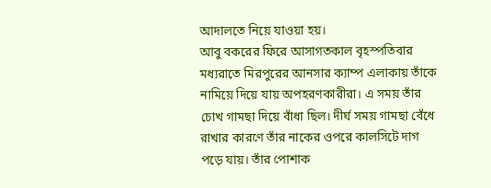আদালতে নিয়ে যাওয়া হয়।
আবু বকরের ফিরে আসাগতকাল বৃহস্পতিবার মধ্যরাতে মিরপুরের আনসার ক্যাম্প এলাকায় তাঁকে নামিয়ে দিয়ে যায় অপহরণকারীরা। এ সময় তাঁর চোখ গামছা দিয়ে বাঁধা ছিল। দীর্ঘ সময় গামছা বেঁধে রাখার কারণে তাঁর নাকের ওপরে কালসিটে দাগ পড়ে যায়। তাঁর পোশাক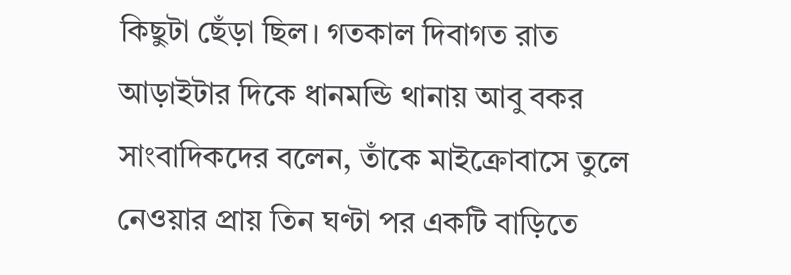কিছুটা ছেঁড়া ছিল। গতকাল দিবাগত রাত আড়াইটার দিকে ধানমন্ডি থানায় আবু বকর সাংবাদিকদের বলেন, তাঁকে মাইক্রোবাসে তুলে নেওয়ার প্রায় তিন ঘণ্টা পর একটি বাড়িতে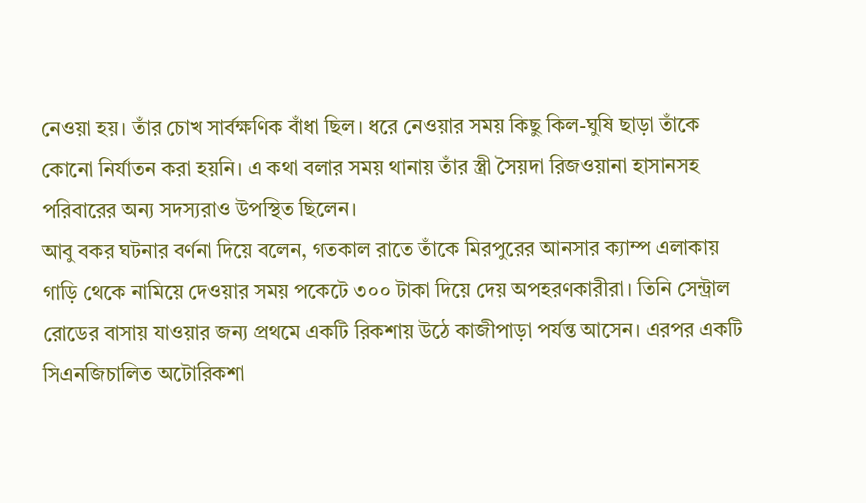নেওয়া হয়। তাঁর চোখ সার্বক্ষণিক বাঁধা ছিল। ধরে নেওয়ার সময় কিছু কিল-ঘুষি ছাড়া তাঁকে কোনো নির্যাতন করা হয়নি। এ কথা বলার সময় থানায় তাঁর স্ত্রী সৈয়দা রিজওয়ানা হাসানসহ পরিবারের অন্য সদস্যরাও উপস্থিত ছিলেন।
আবু বকর ঘটনার বর্ণনা দিয়ে বলেন, গতকাল রাতে তাঁকে মিরপুরের আনসার ক্যাম্প এলাকায় গাড়ি থেকে নামিয়ে দেওয়ার সময় পকেটে ৩০০ টাকা দিয়ে দেয় অপহরণকারীরা। তিনি সেন্ট্রাল রোডের বাসায় যাওয়ার জন্য প্রথমে একটি রিকশায় উঠে কাজীপাড়া পর্যন্ত আসেন। এরপর একটি সিএনজিচালিত অটোরিকশা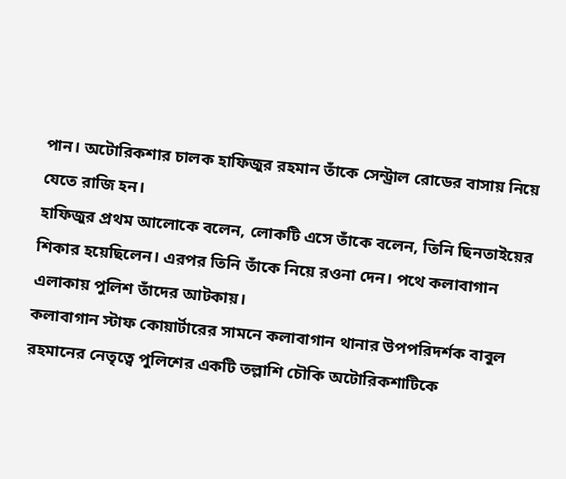পান। অটোরিকশার চালক হাফিজুর রহমান তাঁকে সেন্ট্রাল রোডের বাসায় নিয়ে যেতে রাজি হন।
হাফিজুর প্রথম আলোকে বলেন, লোকটি এসে তাঁকে বলেন, তিনি ছিনতাইয়ের শিকার হয়েছিলেন। এরপর তিনি তাঁকে নিয়ে রওনা দেন। পথে কলাবাগান এলাকায় পুলিশ তাঁদের আটকায়।
কলাবাগান স্টাফ কোয়ার্টারের সামনে কলাবাগান থানার উপপরিদর্শক বাবুল রহমানের নেতৃত্বে পুলিশের একটি তল্লাশি চৌকি অটোরিকশাটিকে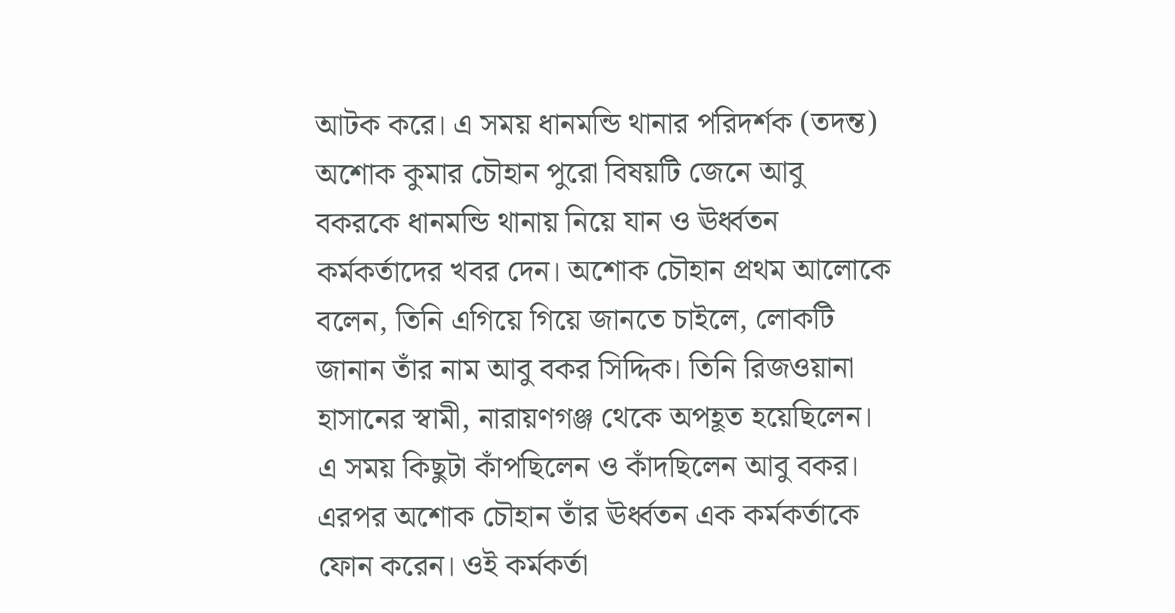আটক করে। এ সময় ধানমন্ডি থানার পরিদর্শক (তদন্ত) অশোক কুমার চৌহান পুরো বিষয়টি জেনে আবু বকরকে ধানমন্ডি থানায় নিয়ে যান ও ঊর্ধ্বতন কর্মকর্তাদের খবর দেন। অশোক চৌহান প্রথম আলোকে বলেন, তিনি এগিয়ে গিয়ে জানতে চাইলে, লোকটি জানান তাঁর নাম আবু বকর সিদ্দিক। তিনি রিজওয়ানা হাসানের স্বামী, নারায়ণগঞ্জ থেকে অপহূত হয়েছিলেন। এ সময় কিছুটা কাঁপছিলেন ও কাঁদছিলেন আবু বকর। এরপর অশোক চৌহান তাঁর ঊর্ধ্বতন এক কর্মকর্তাকে ফোন করেন। ওই কর্মকর্তা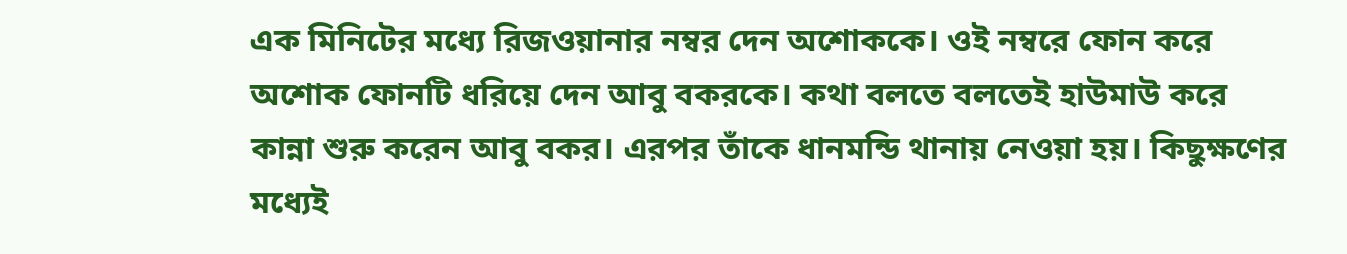এক মিনিটের মধ্যে রিজওয়ানার নম্বর দেন অশোককে। ওই নম্বরে ফোন করে অশোক ফোনটি ধরিয়ে দেন আবু বকরকে। কথা বলতে বলতেই হাউমাউ করে কান্না শুরু করেন আবু বকর। এরপর তাঁকে ধানমন্ডি থানায় নেওয়া হয়। কিছুক্ষণের মধ্যেই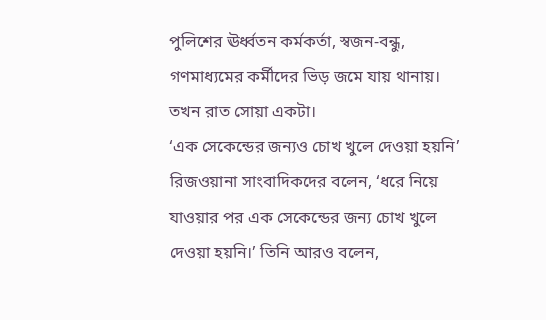পুলিশের ঊর্ধ্বতন কর্মকর্তা, স্বজন-বন্ধু, গণমাধ্যমের কর্মীদের ভিড় জমে যায় থানায়। তখন রাত সোয়া একটা।
‘এক সেকেন্ডের জন্যও চোখ খুলে দেওয়া হয়নি’
রিজওয়ানা সাংবাদিকদের বলেন, ‘ধরে নিয়ে যাওয়ার পর এক সেকেন্ডের জন্য চোখ খুলে দেওয়া হয়নি।’ তিনি আরও বলেন,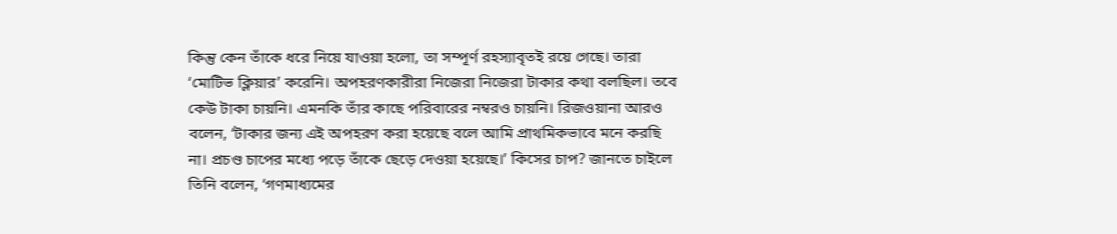কিন্তু কেন তাঁকে ধরে নিয়ে যাওয়া হলো, তা সম্পূর্ণ রহস্যাবৃতই রয়ে গেছে। তারা ‘মোটিভ ক্লিয়ার’ করেনি। অপহরণকারীরা নিজেরা নিজেরা টাকার কথা বলছিল। তবে কেউ টাকা চায়নি। এমনকি তাঁর কাছে পরিবারের নম্বরও চায়নি। রিজওয়ানা আরও বলেন, ‘টাকার জন্য এই অপহরণ করা হয়েছে বলে আমি প্রাথমিকভাবে মনে করছি না। প্রচণ্ড চাপের মধ্যে পড়ে তাঁকে ছেড়ে দেওয়া হয়েছে।’ কিসের চাপ? জানতে চাইলে তিনি বলেন, ‘গণমাধ্যমের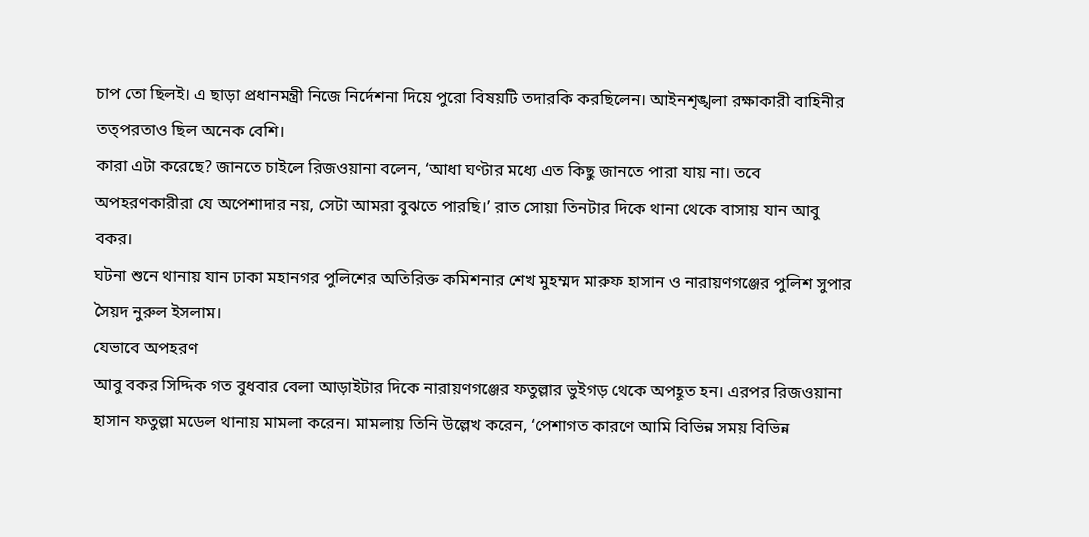চাপ তো ছিলই। এ ছাড়া প্রধানমন্ত্রী নিজে নির্দেশনা দিয়ে পুরো বিষয়টি তদারকি করছিলেন। আইনশৃঙ্খলা রক্ষাকারী বাহিনীর তত্পরতাও ছিল অনেক বেশি।
কারা এটা করেছে? জানতে চাইলে রিজওয়ানা বলেন, ‘আধা ঘণ্টার মধ্যে এত কিছু জানতে পারা যায় না। তবে অপহরণকারীরা যে অপেশাদার নয়, সেটা আমরা বুঝতে পারছি।’ রাত সোয়া তিনটার দিকে থানা থেকে বাসায় যান আবু বকর।
ঘটনা শুনে থানায় যান ঢাকা মহানগর পুলিশের অতিরিক্ত কমিশনার শেখ মুহম্মদ মারুফ হাসান ও নারায়ণগঞ্জের পুলিশ সুপার সৈয়দ নুরুল ইসলাম।
যেভাবে অপহরণ
আবু বকর সিদ্দিক গত বুধবার বেলা আড়াইটার দিকে নারায়ণগঞ্জের ফতুল্লার ভুইগড় থেকে অপহূত হন। এরপর রিজওয়ানা হাসান ফতুল্লা মডেল থানায় মামলা করেন। মামলায় তিনি উল্লেখ করেন, ‘পেশাগত কারণে আমি বিভিন্ন সময় বিভিন্ন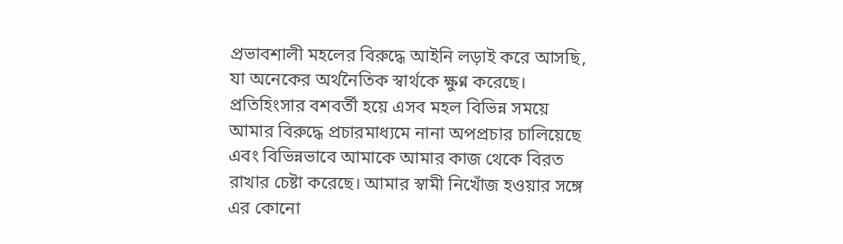প্রভাবশালী মহলের বিরুদ্ধে আইনি লড়াই করে আসছি, যা অনেকের অর্থনৈতিক স্বার্থকে ক্ষুণ্ন করেছে। প্রতিহিংসার বশবর্তী হয়ে এসব মহল বিভিন্ন সময়ে আমার বিরুদ্ধে প্রচারমাধ্যমে নানা অপপ্রচার চালিয়েছে এবং বিভিন্নভাবে আমাকে আমার কাজ থেকে বিরত রাখার চেষ্টা করেছে। আমার স্বামী নিখোঁজ হওয়ার সঙ্গে এর কোনো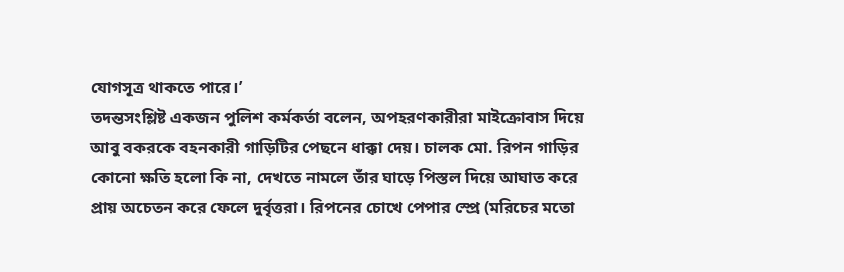যোগসূত্র থাকতে পারে।’
তদন্তসংশ্লিষ্ট একজন পুলিশ কর্মকর্তা বলেন, অপহরণকারীরা মাইক্রোবাস দিয়ে আবু বকরকে বহনকারী গাড়িটির পেছনে ধাক্কা দেয়। চালক মো. রিপন গাড়ির কোনো ক্ষতি হলো কি না, দেখতে নামলে তাঁর ঘাড়ে পিস্তল দিয়ে আঘাত করে প্রায় অচেতন করে ফেলে দুর্বৃত্তরা। রিপনের চোখে পেপার স্প্রে (মরিচের মতো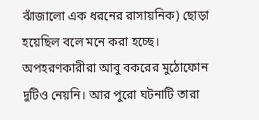ঝাঁজালো এক ধরনের রাসায়নিক) ছোড়া হয়েছিল বলে মনে করা হচ্ছে। অপহরণকারীরা আবু বকরের মুঠোফোন দুটিও নেয়নি। আর পুরো ঘটনাটি তারা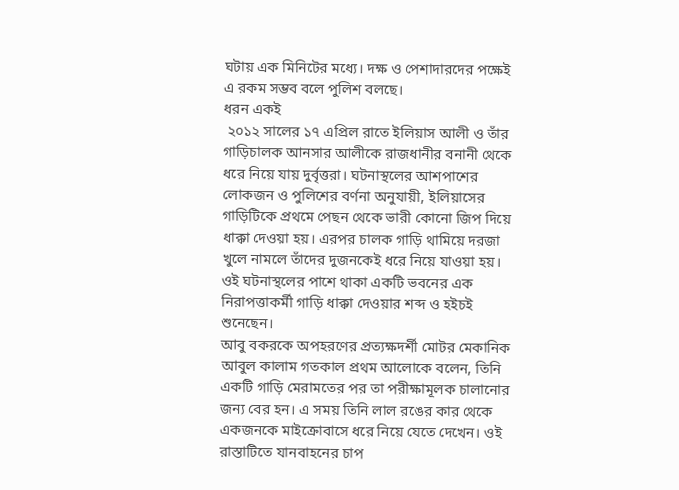ঘটায় এক মিনিটের মধ্যে। দক্ষ ও পেশাদারদের পক্ষেই এ রকম সম্ভব বলে পুলিশ বলছে।
ধরন একই
 ২০১২ সালের ১৭ এপ্রিল রাতে ইলিয়াস আলী ও তাঁর গাড়িচালক আনসার আলীকে রাজধানীর বনানী থেকে ধরে নিয়ে যায় দুর্বৃত্তরা। ঘটনাস্থলের আশপাশের লোকজন ও পুলিশের বর্ণনা অনুযায়ী, ইলিয়াসের গাড়িটিকে প্রথমে পেছন থেকে ভারী কোনো জিপ দিয়ে ধাক্কা দেওয়া হয়। এরপর চালক গাড়ি থামিয়ে দরজা খুলে নামলে তাঁদের দুজনকেই ধরে নিয়ে যাওয়া হয়। ওই ঘটনাস্থলের পাশে থাকা একটি ভবনের এক নিরাপত্তাকর্মী গাড়ি ধাক্কা দেওয়ার শব্দ ও হইচই শুনেছেন।
আবু বকরকে অপহরণের প্রত্যক্ষদর্শী মোটর মেকানিক আবুল কালাম গতকাল প্রথম আলোকে বলেন, তিনি একটি গাড়ি মেরামতের পর তা পরীক্ষামূলক চালানোর জন্য বের হন। এ সময় তিনি লাল রঙের কার থেকে একজনকে মাইক্রোবাসে ধরে নিয়ে যেতে দেখেন। ওই রাস্তাটিতে যানবাহনের চাপ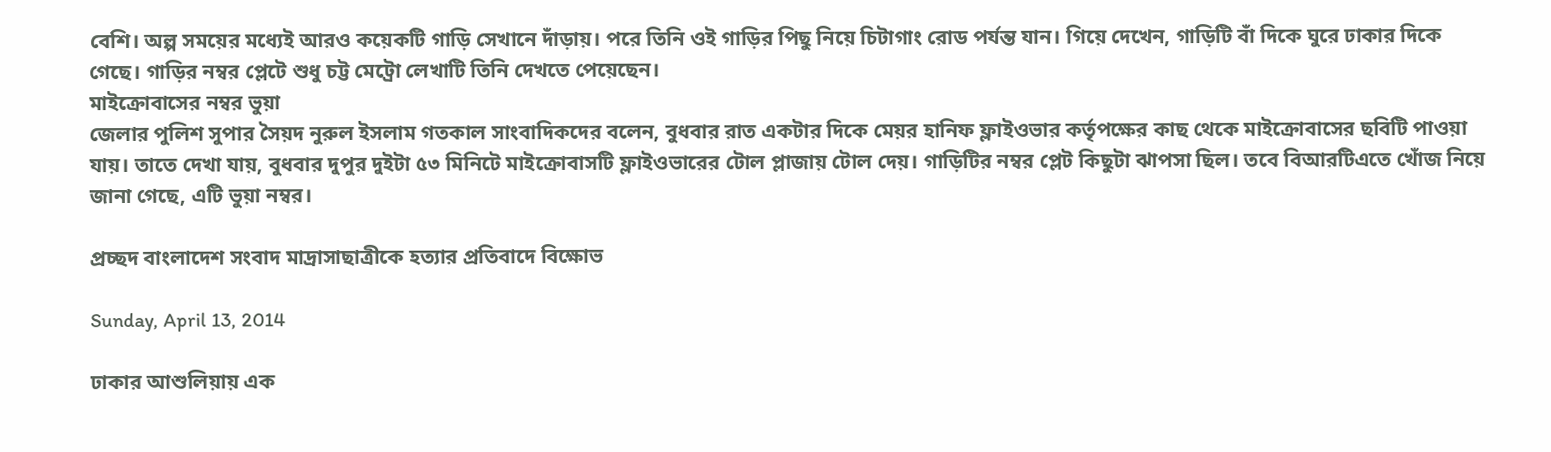বেশি। অল্প সময়ের মধ্যেই আরও কয়েকটি গাড়ি সেখানে দাঁড়ায়। পরে তিনি ওই গাড়ির পিছু নিয়ে চিটাগাং রোড পর্যন্ত যান। গিয়ে দেখেন, গাড়িটি বাঁ দিকে ঘুরে ঢাকার দিকে গেছে। গাড়ির নম্বর প্লেটে শুধু চট্ট মেট্রো লেখাটি তিনি দেখতে পেয়েছেন।
মাইক্রোবাসের নম্বর ভুয়া
জেলার পুলিশ সুপার সৈয়দ নুরুল ইসলাম গতকাল সাংবাদিকদের বলেন, বুধবার রাত একটার দিকে মেয়র হানিফ ফ্লাইওভার কর্তৃপক্ষের কাছ থেকে মাইক্রোবাসের ছবিটি পাওয়া যায়। তাতে দেখা যায়, বুধবার দুপুর দুইটা ৫৩ মিনিটে মাইক্রোবাসটি ফ্লাইওভারের টোল প্লাজায় টোল দেয়। গাড়িটির নম্বর প্লেট কিছুটা ঝাপসা ছিল। তবে বিআরটিএতে খোঁজ নিয়ে জানা গেছে, এটি ভুয়া নম্বর।

প্রচ্ছদ বাংলাদেশ সংবাদ মাদ্রাসাছাত্রীকে হত্যার প্রতিবাদে বিক্ষোভ

Sunday, April 13, 2014

ঢাকার আশুলিয়ায় এক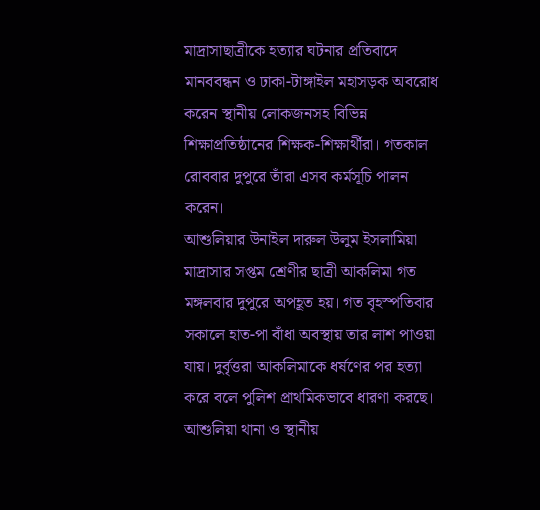মাদ্রাসাছাত্রীকে হত্যার ঘটনার প্রতিবাদে মানববন্ধন ও ঢাকা-টাঙ্গাইল মহাসড়ক অবরোধ করেন স্থানীয় লোকজনসহ বিভিন্ন শিক্ষাপ্রতিষ্ঠানের শিক্ষক-শিক্ষার্থীরা। গতকাল রোববার দুপুরে তাঁরা এসব কর্মসূচি পালন করেন।
আশুলিয়ার উনাইল দারুল উলুম ইসলামিয়া মাদ্রাসার সপ্তম শ্রেণীর ছাত্রী আকলিমা গত মঙ্গলবার দুপুরে অপহূত হয়। গত বৃহস্পতিবার সকালে হাত-পা বাঁধা অবস্থায় তার লাশ পাওয়া যায়। দুর্বৃত্তরা আকলিমাকে ধর্ষণের পর হত্যা করে বলে পুলিশ প্রাথমিকভাবে ধারণা করছে।
আশুলিয়া থানা ও স্থানীয়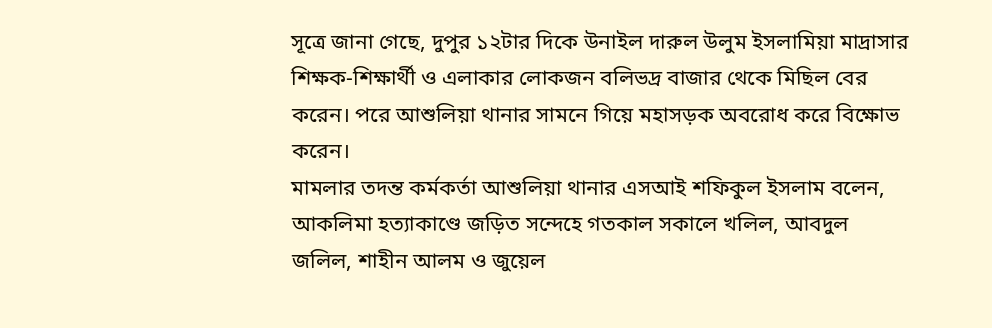সূত্রে জানা গেছে, দুপুর ১২টার দিকে উনাইল দারুল উলুম ইসলামিয়া মাদ্রাসার শিক্ষক-শিক্ষার্থী ও এলাকার লোকজন বলিভদ্র বাজার থেকে মিছিল বের করেন। পরে আশুলিয়া থানার সামনে গিয়ে মহাসড়ক অবরোধ করে বিক্ষোভ করেন।
মামলার তদন্ত কর্মকর্তা আশুলিয়া থানার এসআই শফিকুল ইসলাম বলেন, আকলিমা হত্যাকাণ্ডে জড়িত সন্দেহে গতকাল সকালে খলিল, আবদুল জলিল, শাহীন আলম ও জুয়েল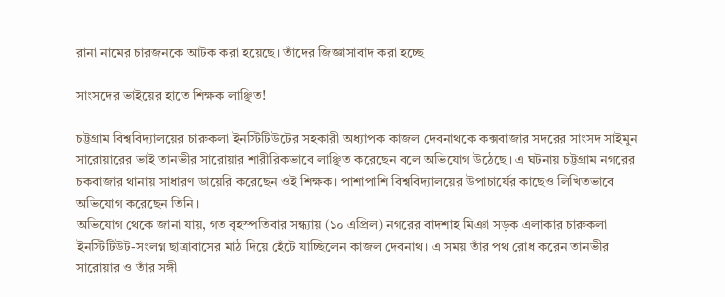রানা নামের চারজনকে আটক করা হয়েছে। তাঁদের জিজ্ঞাসাবাদ করা হচ্ছে

সাংসদের ভাইয়ের হাতে শিক্ষক লাঞ্ছিত!

চট্টগ্রাম বিশ্ববিদ্যালয়ের চারুকলা ইনস্টিটিউটের সহকারী অধ্যাপক কাজল দেবনাথকে কক্সবাজার সদরের সাংসদ সাইমুন সারোয়ারের ভাই তানভীর সারোয়ার শারীরিকভাবে লাঞ্ছিত করেছেন বলে অভিযোগ উঠেছে। এ ঘটনায় চট্টগ্রাম নগরের চকবাজার থানায় সাধারণ ডায়েরি করেছেন ওই শিক্ষক। পাশাপাশি বিশ্ববিদ্যালয়ের উপাচার্যের কাছেও লিখিতভাবে অভিযোগ করেছেন তিনি।
অভিযোগ থেকে জানা যায়, গত বৃহস্পতিবার সন্ধ্যায় (১০ এপ্রিল) নগরের বাদশাহ মিঞা সড়ক এলাকার চারুকলা ইনস্টিটিউট-সংলগ্ন ছাত্রাবাসের মাঠ দিয়ে হেঁটে যাচ্ছিলেন কাজল দেবনাথ। এ সময় তাঁর পথ রোধ করেন তানভীর সারোয়ার ও তাঁর সঙ্গী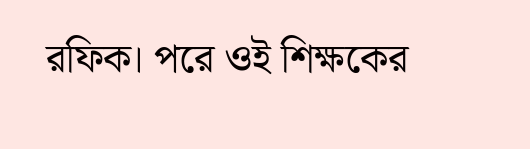রফিক। পরে ওই শিক্ষকের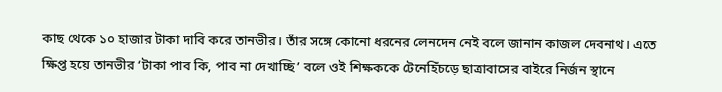কাছ থেকে ১০ হাজার টাকা দাবি করে তানভীর। তাঁর সঙ্গে কোনো ধরনের লেনদেন নেই বলে জানান কাজল দেবনাথ। এতে ক্ষিপ্ত হয়ে তানভীর ‘টাকা পাব কি, পাব না দেখাচ্ছি’ বলে ওই শিক্ষককে টেনেহিঁচড়ে ছাত্রাবাসের বাইরে নির্জন স্থানে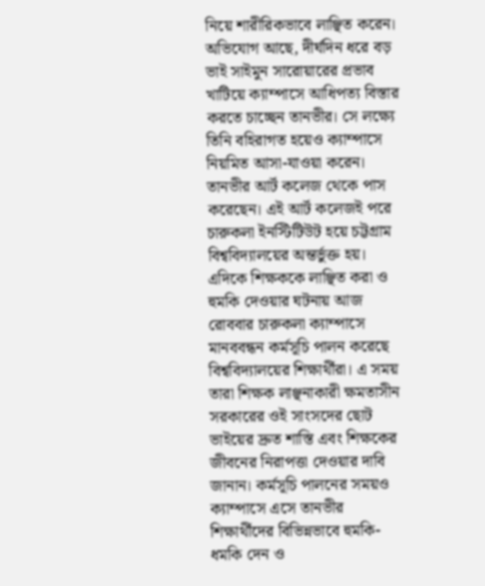নিয়ে শারীরিকভাবে লাঞ্ছিত করেন।
অভিযোগ আছে, দীর্ঘদিন ধরে বড় ভাই সাইমুন সারোয়ারের প্রভাব খাটিয়ে ক্যাম্পাসে আধিপত্য বিস্তার করতে চাচ্ছেন তানভীর। সে লক্ষ্যে তিনি বহিরাগত হয়েও ক্যাম্পাসে নিয়মিত আসা-যাওয়া করেন। তানভীর আর্ট কলেজ থেকে পাস করেছেন। এই আর্ট কলেজই পরে চারুকলা ইনস্টিটিউট হয়ে চট্টগ্রাম বিশ্ববিদ্যালয়ের অন্তর্ভুক্ত হয়।
এদিকে শিক্ষককে লাঞ্ছিত করা ও হুমকি দেওয়ার ঘটনায় আজ রোববার চারুকলা ক্যাম্পাসে মানববন্ধন কর্মসূচি পালন করেছে বিশ্ববিদ্যালয়ের শিক্ষার্থীরা। এ সময় তারা শিক্ষক লাঞ্ছনাকারী ক্ষমতাসীন সরকারের ওই সাংসদের ছোট ভাইয়ের দ্রুত শাস্তি এবং শিক্ষকের জীবনের নিরাপত্তা দেওয়ার দাবি জানান। কর্মসূচি পালনের সময়ও ক্যাম্পাসে এসে তানভীর শিক্ষার্থীদের বিভিন্নভাবে হুমকি-ধমকি দেন ও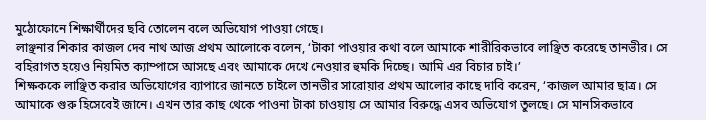মুঠোফোনে শিক্ষার্থীদের ছবি তোলেন বলে অভিযোগ পাওয়া গেছে।
লাঞ্ছনার শিকার কাজল দেব নাথ আজ প্রথম আলোকে বলেন, ‘টাকা পাওয়ার কথা বলে আমাকে শারীরিকভাবে লাঞ্ছিত করেছে তানভীর। সে বহিরাগত হয়েও নিয়মিত ক্যাম্পাসে আসছে এবং আমাকে দেখে নেওয়ার হুমকি দিচ্ছে। আমি এর বিচার চাই।’
শিক্ষককে লাঞ্ছিত করার অভিযোগের ব্যাপারে জানতে চাইলে তানভীর সারোয়ার প্রথম আলোর কাছে দাবি করেন, ‘কাজল আমার ছাত্র। সে আমাকে গুরু হিসেবেই জানে। এখন তার কাছ থেকে পাওনা টাকা চাওয়ায় সে আমার বিরুদ্ধে এসব অভিযোগ তুলছে। সে মানসিকভাবে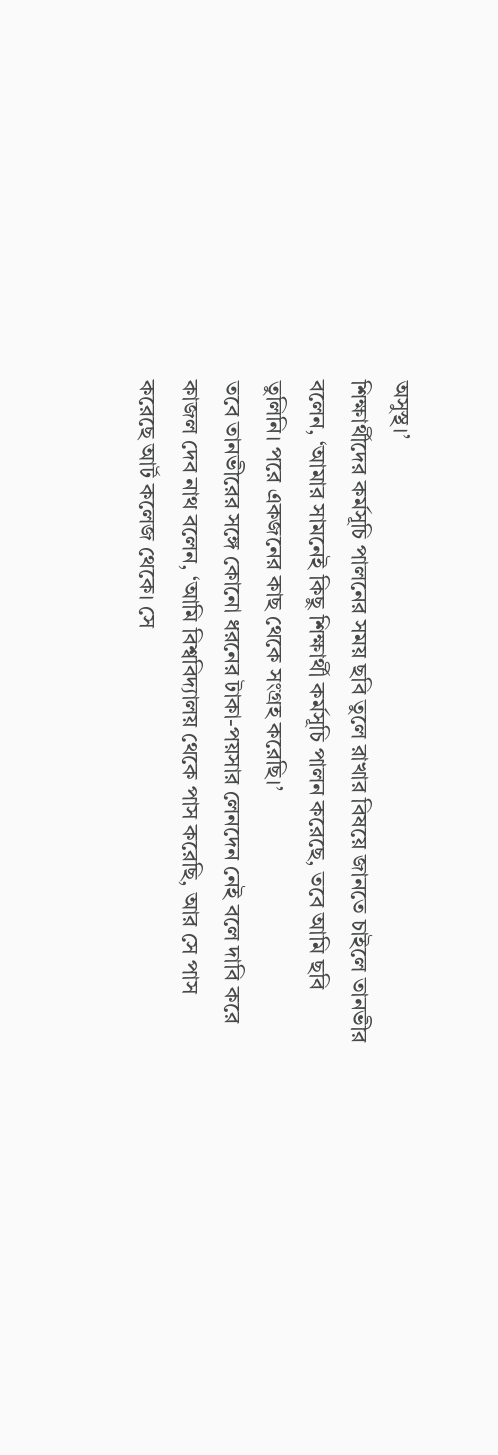অসুস্থ।’
শিক্ষার্থীদের কর্মসূচি পালনের সময় ছবি তুলে রাখার বিষয়ে জানতে চাইলে তানভীর বলেন, ‘আমার সামনেই কিছু শিক্ষার্থী কর্মসূচি পালন করেছে, তবে আমি ছবি তুলিনি। পরে একজনের কাছ থেকে সংগ্রহ করেছি।’
তবে তানভীরের সঙ্গে কোনো ধরনের টাকা-পয়সার লেনদেন নেই বলে দাবি করে কাজল দেব নাথ বলেন, ‘আমি বিশ্ববিদ্যালয় থেকে পাস করেছি, আর সে পাস করেছে আর্ট কলেজ থেকে। সে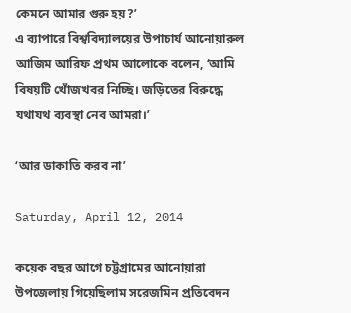কেমনে আমার গুরু হয়?’
এ ব্যাপারে বিশ্ববিদ্যালয়ের উপাচার্য আনোয়ারুল আজিম আরিফ প্রথম আলোকে বলেন, ‘আমি বিষয়টি খোঁজখবর নিচ্ছি। জড়িতের বিরুদ্ধে যথাযথ ব্যবস্থা নেব আমরা।’

‘আর ডাকাতি করব না’

Saturday, April 12, 2014

কয়েক বছর আগে চট্টগ্রামের আনোয়ারা উপজেলায় গিয়েছিলাম সরেজমিন প্রতিবেদন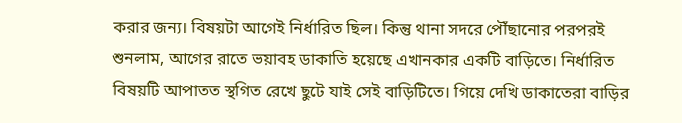করার জন্য। বিষয়টা আগেই নির্ধারিত ছিল। কিন্তু থানা সদরে পৌঁছানোর পরপরই শুনলাম, আগের রাতে ভয়াবহ ডাকাতি হয়েছে এখানকার একটি বাড়িতে। নির্ধারিত বিষয়টি আপাতত স্থগিত রেখে ছুটে যাই সেই বাড়িটিতে। গিয়ে দেখি ডাকাতেরা বাড়ির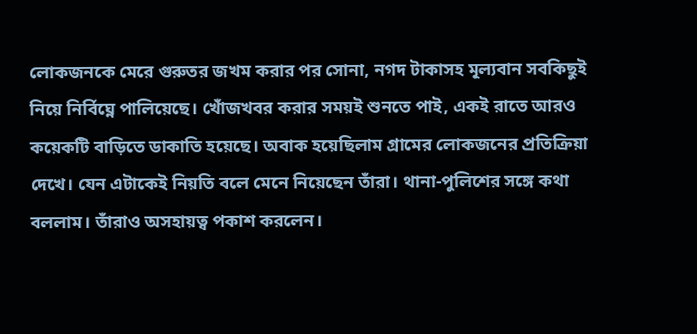লোকজনকে মেরে গুরুতর জখম করার পর সোনা, নগদ টাকাসহ মূল্যবান সবকিছুই নিয়ে নির্বিঘ্নে পালিয়েছে। খোঁজখবর করার সময়ই শুনতে পাই, একই রাতে আরও কয়েকটি বাড়িতে ডাকাতি হয়েছে। অবাক হয়েছিলাম গ্রামের লোকজনের প্রতিক্রিয়া দেখে। যেন এটাকেই নিয়তি বলে মেনে নিয়েছেন তাঁরা। থানা-পুলিশের সঙ্গে কথা বললাম। তাঁরাও অসহায়ত্ব পকাশ করলেন।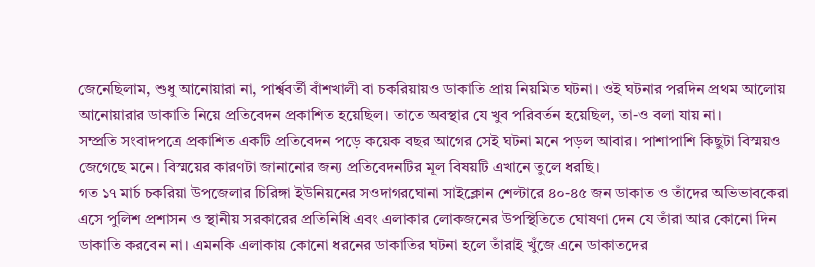জেনেছিলাম, শুধু আনোয়ারা না, পার্শ্ববর্তী বাঁশখালী বা চকরিয়ায়ও ডাকাতি প্রায় নিয়মিত ঘটনা। ওই ঘটনার পরদিন প্রথম আলোয় আনোয়ারার ডাকাতি নিয়ে প্রতিবেদন প্রকাশিত হয়েছিল। তাতে অবস্থার যে খুব পরিবর্তন হয়েছিল, তা-ও বলা যায় না।
সম্প্রতি সংবাদপত্রে প্রকাশিত একটি প্রতিবেদন পড়ে কয়েক বছর আগের সেই ঘটনা মনে পড়ল আবার। পাশাপাশি কিছুটা বিস্ময়ও জেগেছে মনে। বিস্ময়ের কারণটা জানানোর জন্য প্রতিবেদনটির মূল বিষয়টি এখানে তুলে ধরছি।
গত ১৭ মার্চ চকরিয়া উপজেলার চিরিঙ্গা ইউনিয়নের সওদাগরঘোনা সাইক্লোন শেল্টারে ৪০-৪৫ জন ডাকাত ও তাঁদের অভিভাবকেরা এসে পুলিশ প্রশাসন ও স্থানীয় সরকারের প্রতিনিধি এবং এলাকার লোকজনের উপস্থিতিতে ঘোষণা দেন যে তাঁরা আর কোনো দিন ডাকাতি করবেন না। এমনকি এলাকায় কোনো ধরনের ডাকাতির ঘটনা হলে তাঁরাই খুঁজে এনে ডাকাতদের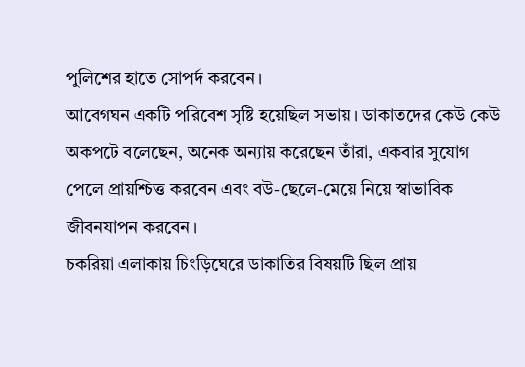পুলিশের হাতে সোপর্দ করবেন।
আবেগঘন একটি পরিবেশ সৃষ্টি হয়েছিল সভায়। ডাকাতদের কেউ কেউ অকপটে বলেছেন, অনেক অন্যায় করেছেন তাঁরা, একবার সুযোগ পেলে প্রায়শ্চিত্ত করবেন এবং বউ-ছেলে-মেয়ে নিয়ে স্বাভাবিক জীবনযাপন করবেন।
চকরিয়া এলাকায় চিংড়িঘেরে ডাকাতির বিষয়টি ছিল প্রায়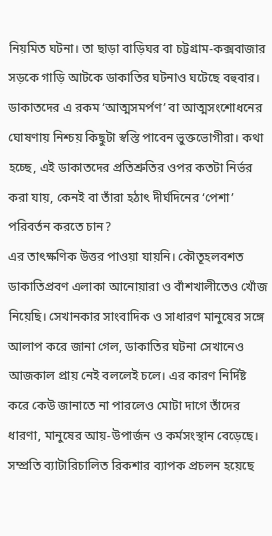নিয়মিত ঘটনা। তা ছাড়া বাড়িঘর বা চট্টগ্রাম-কক্সবাজার সড়কে গাড়ি আটকে ডাকাতির ঘটনাও ঘটেছে বহুবার। ডাকাতদের এ রকম ‘আত্মসমর্পণ’ বা আত্মসংশোধনের ঘোষণায় নিশ্চয় কিছুটা স্বস্তি পাবেন ভুক্তভোগীরা। কথা হচ্ছে, এই ডাকাতদের প্রতিশ্রুতির ওপর কতটা নির্ভর করা যায়, কেনই বা তাঁরা হঠাৎ দীর্ঘদিনের ‘পেশা’ পরিবর্তন করতে চান?
এর তাৎক্ষণিক উত্তর পাওয়া যায়নি। কৌতূহলবশত ডাকাতিপ্রবণ এলাকা আনোয়ারা ও বাঁশখালীতেও খোঁজ নিয়েছি। সেখানকার সাংবাদিক ও সাধারণ মানুষের সঙ্গে আলাপ করে জানা গেল, ডাকাতির ঘটনা সেখানেও আজকাল প্রায় নেই বললেই চলে। এর কারণ নির্দিষ্ট করে কেউ জানাতে না পারলেও মোটা দাগে তাঁদের ধারণা, মানুষের আয়-উপার্জন ও কর্মসংস্থান বেড়েছে। সম্প্রতি ব্যাটারিচালিত রিকশার ব্যাপক প্রচলন হয়েছে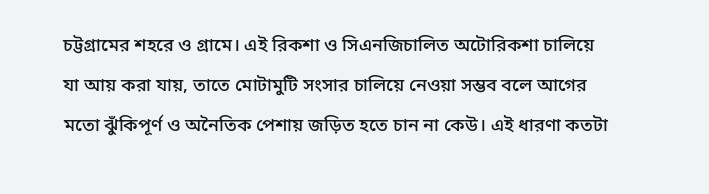চট্টগ্রামের শহরে ও গ্রামে। এই রিকশা ও সিএনজিচালিত অটোরিকশা চালিয়ে যা আয় করা যায়, তাতে মোটামুটি সংসার চালিয়ে নেওয়া সম্ভব বলে আগের মতো ঝুঁকিপূর্ণ ও অনৈতিক পেশায় জড়িত হতে চান না কেউ। এই ধারণা কতটা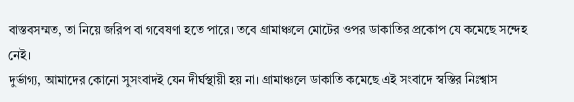বাস্তবসম্মত, তা নিয়ে জরিপ বা গবেষণা হতে পারে। তবে গ্রামাঞ্চলে মোটের ওপর ডাকাতির প্রকোপ যে কমেছে সন্দেহ নেই।
দুর্ভাগ্য, আমাদের কোনো সুসংবাদই যেন দীর্ঘস্থায়ী হয় না। গ্রামাঞ্চলে ডাকাতি কমেছে এই সংবাদে স্বস্তির নিঃশ্বাস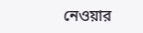নেওয়ার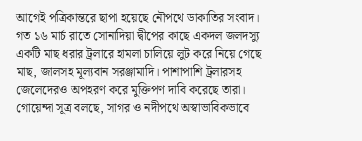আগেই পত্রিকান্তরে ছাপা হয়েছে নৌপথে ডাকাতির সংবাদ। গত ১৬ মার্চ রাতে সোনাদিয়া দ্বীপের কাছে একদল জলদস্যু একটি মাছ ধরার ট্রলারে হামলা চালিয়ে লুট করে নিয়ে গেছে মাছ, জালসহ মূল্যবান সরঞ্জামাদি। পাশাপাশি ট্রলারসহ জেলেদেরও অপহরণ করে মুক্তিপণ দাবি করেছে তারা। গোয়েন্দা সূত্র বলছে, সাগর ও নদীপথে অস্বাভাবিকভাবে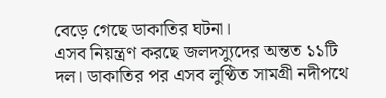বেড়ে গেছে ডাকাতির ঘটনা।
এসব নিয়ন্ত্রণ করছে জলদস্যুদের অন্তত ১১টি দল। ডাকাতির পর এসব লুণ্ঠিত সামগ্রী নদীপথে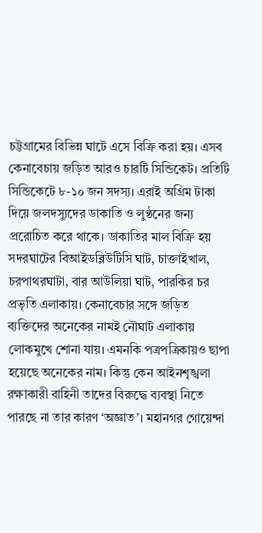চট্টগ্রামের বিভিন্ন ঘাটে এসে বিক্রি করা হয়। এসব কেনাবেচায় জড়িত আরও চারটি সিন্ডিকেট। প্রতিটি সিন্ডিকেটে ৮-১০ জন সদস্য। এরাই অগ্রিম টাকা দিয়ে জলদস্যুদের ডাকাতি ও লুণ্ঠনের জন্য প্ররোচিত করে থাকে। ডাকাতির মাল বিক্রি হয় সদরঘাটের বিআইডব্লিউটিসি ঘাট, চাক্তাইখাল, চরপাথরঘাটা, বার আউলিয়া ঘাট, পারকির চর প্রভৃতি এলাকায়। কেনাবেচার সঙ্গে জড়িত ব্যক্তিদের অনেকের নামই নৌঘাট এলাকায় লোকমুখে শোনা যায়। এমনকি পত্রপত্রিকায়ও ছাপা হয়েছে অনেকের নাম। কিন্তু কেন আইনশৃঙ্খলা রক্ষাকারী বাহিনী তাদের বিরুদ্ধে ব্যবস্থা নিতে পারছে না তার কারণ ‘অজ্ঞাত’। মহানগর গোয়েন্দা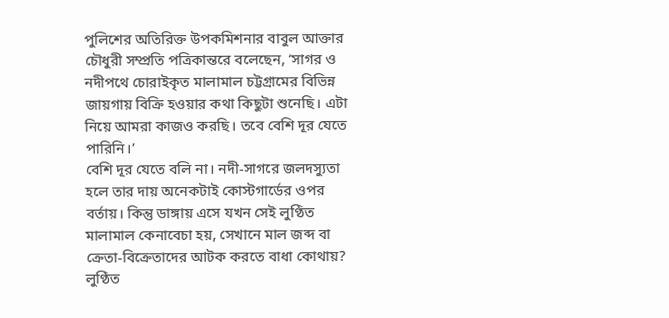পুলিশের অতিরিক্ত উপকমিশনার বাবুল আক্তার চৌধুরী সম্প্রতি পত্রিকান্তরে বলেছেন, ‘সাগর ও নদীপথে চোরাইকৃত মালামাল চট্টগ্রামের বিভিন্ন জায়গায় বিক্রি হওয়ার কথা কিছুটা শুনেছি। এটা নিয়ে আমরা কাজও করছি। তবে বেশি দূর যেতে পারিনি।’
বেশি দূর যেতে বলি না। নদী-সাগরে জলদস্যুতা হলে তার দায় অনেকটাই কোস্টগার্ডের ওপর বর্তায়। কিন্তু ডাঙ্গায় এসে যখন সেই লুণ্ঠিত মালামাল কেনাবেচা হয়, সেখানে মাল জব্দ বা ক্রেতা-বিক্রেতাদের আটক করতে বাধা কোথায়? লুণ্ঠিত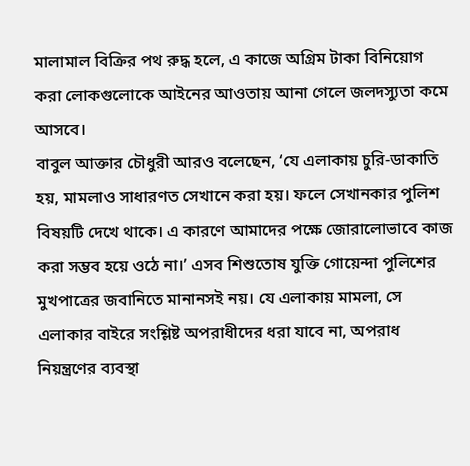মালামাল বিক্রির পথ রুদ্ধ হলে, এ কাজে অগ্রিম টাকা বিনিয়োগ করা লোকগুলোকে আইনের আওতায় আনা গেলে জলদস্যুতা কমে আসবে।
বাবুল আক্তার চৌধুরী আরও বলেছেন, ‘যে এলাকায় চুরি-ডাকাতি হয়, মামলাও সাধারণত সেখানে করা হয়। ফলে সেখানকার পুলিশ বিষয়টি দেখে থাকে। এ কারণে আমাদের পক্ষে জোরালোভাবে কাজ করা সম্ভব হয়ে ওঠে না।’ এসব শিশুতোষ যুক্তি গোয়েন্দা পুলিশের মুখপাত্রের জবানিতে মানানসই নয়। যে এলাকায় মামলা, সে এলাকার বাইরে সংশ্লিষ্ট অপরাধীদের ধরা যাবে না, অপরাধ নিয়ন্ত্রণের ব্যবস্থা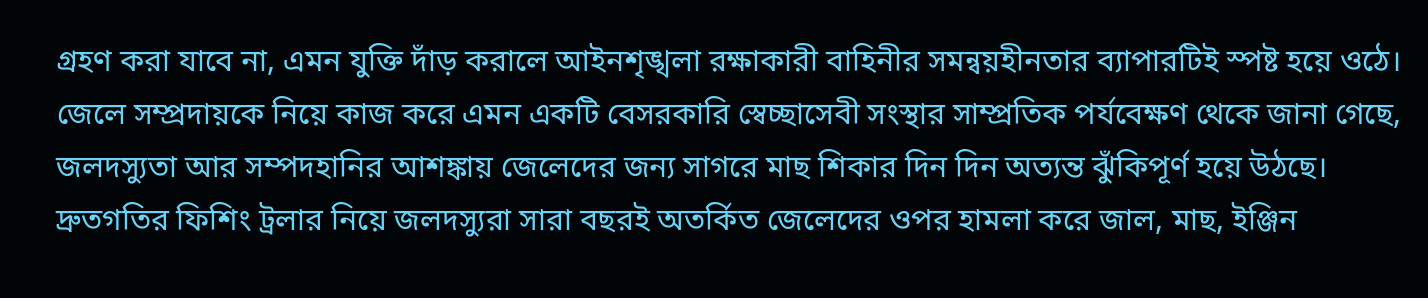গ্রহণ করা যাবে না, এমন যুক্তি দাঁড় করালে আইনশৃঙ্খলা রক্ষাকারী বাহিনীর সমন্বয়হীনতার ব্যাপারটিই স্পষ্ট হয়ে ওঠে।
জেলে সম্প্রদায়কে নিয়ে কাজ করে এমন একটি বেসরকারি স্বেচ্ছাসেবী সংস্থার সাম্প্রতিক পর্যবেক্ষণ থেকে জানা গেছে, জলদস্যুতা আর সম্পদহানির আশঙ্কায় জেলেদের জন্য সাগরে মাছ শিকার দিন দিন অত্যন্ত ঝুঁকিপূর্ণ হয়ে উঠছে। দ্রুতগতির ফিশিং ট্রলার নিয়ে জলদস্যুরা সারা বছরই অতর্কিত জেলেদের ওপর হামলা করে জাল, মাছ, ইঞ্জিন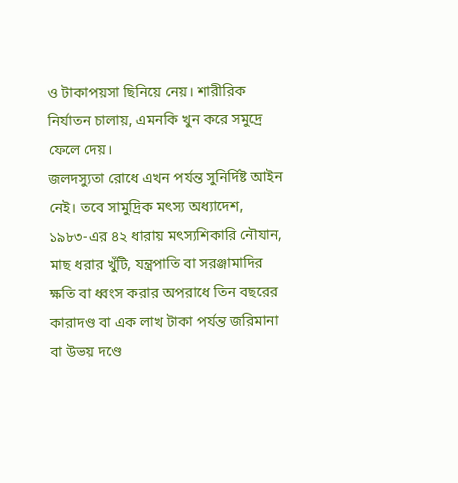ও টাকাপয়সা ছিনিয়ে নেয়। শারীরিক নির্যাতন চালায়, এমনকি খুন করে সমুদ্রে ফেলে দেয়।
জলদস্যুতা রোধে এখন পর্যন্ত সুনির্দিষ্ট আইন নেই। তবে সামুদ্রিক মৎস্য অধ্যাদেশ, ১৯৮৩-এর ৪২ ধারায় মৎস্যশিকারি নৌযান, মাছ ধরার খুঁটি, যন্ত্রপাতি বা সরঞ্জামাদির ক্ষতি বা ধ্বংস করার অপরাধে তিন বছরের কারাদণ্ড বা এক লাখ টাকা পর্যন্ত জরিমানা বা উভয় দণ্ডে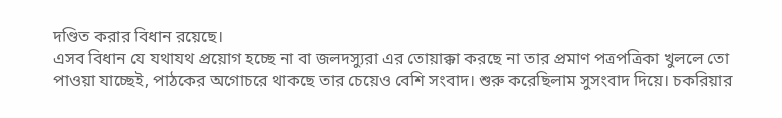দণ্ডিত করার বিধান রয়েছে।
এসব বিধান যে যথাযথ প্রয়োগ হচ্ছে না বা জলদস্যুরা এর তোয়াক্কা করছে না তার প্রমাণ পত্রপত্রিকা খুললে তো পাওয়া যাচ্ছেই, পাঠকের অগোচরে থাকছে তার চেয়েও বেশি সংবাদ। শুরু করেছিলাম সুসংবাদ দিয়ে। চকরিয়ার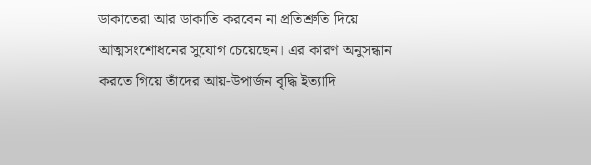ডাকাতেরা আর ডাকাতি করবেন না প্রতিশ্রুতি দিয়ে আত্মসংশোধনের সুযোগ চেয়েছেন। এর কারণ অনুসন্ধান করতে গিয়ে তাঁদের আয়-উপার্জন বৃদ্ধি ইত্যাদি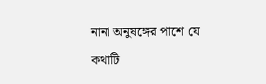নানা অনুষঙ্গের পাশে যে কথাটি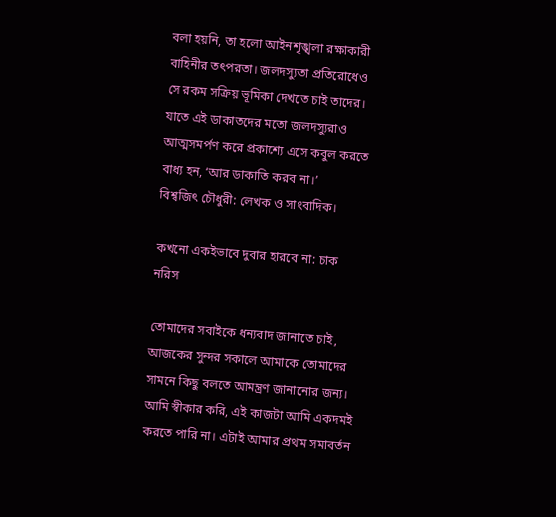বলা হয়নি, তা হলো আইনশৃঙ্খলা রক্ষাকারী বাহিনীর তৎপরতা। জলদস্যুতা প্রতিরোধেও সে রকম সক্রিয় ভূমিকা দেখতে চাই তাদের। যাতে এই ডাকাতদের মতো জলদস্যুরাও আত্মসমর্পণ করে প্রকাশ্যে এসে কবুল করতে বাধ্য হন, ‘আর ডাকাতি করব না।’
বিশ্বজিৎ চৌধুরী: লেখক ও সাংবাদিক।

কখনো একইভাবে দুবার হারবে না: চাক নরিস

তোমাদের সবাইকে ধন্যবাদ জানাতে চাই, আজকের সুন্দর সকালে আমাকে তোমাদের সামনে কিছু বলতে আমন্ত্রণ জানানোর জন্য।
আমি স্বীকার করি, এই কাজটা আমি একদমই করতে পারি না। এটাই আমার প্রথম সমাবর্তন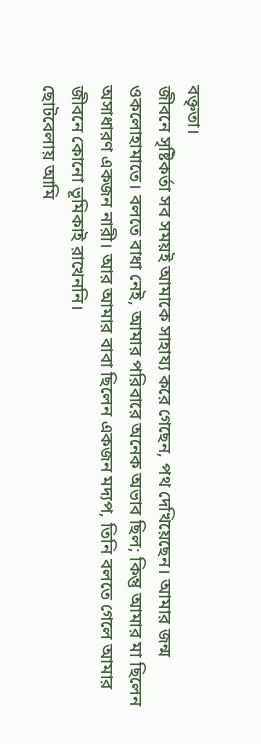বক্তৃতা।
জীবনে সৃষ্টিকর্তা সব সময়ই আমাকে সাহায্য করে গেছেন, পথ দেখিয়েছেন। আমার জন্ম ওকলোহামাতে। বলতে বাধা নেই, আমার পরিবারে অনেক অভাব ছিল; কিন্তু আমার মা ছিলেন অসাধারণ একজন নারী। আর আমার বাবা ছিলেন একজন মদ্যপ, তিনি বলতে গেলে আমার জীবনে কোনো ভূমিকাই রাখেননি।
ছোটবেলায় আমি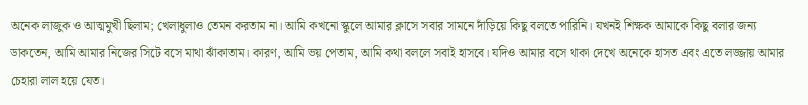অনেক লাজুক ও আত্মমুখী ছিলাম; খেলাধুলাও তেমন করতাম না। আমি কখনো স্কুলে আমার ক্লাসে সবার সামনে দাঁড়িয়ে কিছু বলতে পারিনি। যখনই শিক্ষক আমাকে কিছু বলার জন্য ডাকতেন, আমি আমার নিজের সিটে বসে মাথা ঝাঁকাতাম। কারণ, আমি ভয় পেতাম, আমি কথা বললে সবাই হাসবে। যদিও আমার বসে থাকা দেখে অনেকে হাসত এবং এতে লজ্জায় আমার চেহারা লাল হয়ে যেত।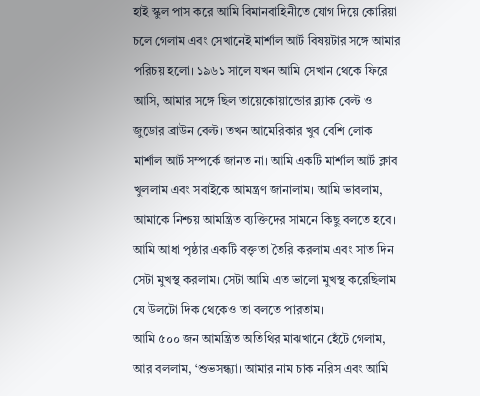হাই স্কুল পাস করে আমি বিমানবাহিনীতে যোগ দিয়ে কোরিয়া চলে গেলাম এবং সেখানেই মার্শাল আর্ট বিষয়টার সঙ্গে আমার পরিচয় হলো। ১৯৬১ সালে যখন আমি সেখান থেকে ফিরে আসি, আমার সঙ্গে ছিল তায়েকোয়ান্ডোর ব্ল্যাক বেল্ট ও জুডোর ব্রাউন বেল্ট। তখন আমেরিকার খুব বেশি লোক মার্শাল আর্ট সম্পর্কে জানত না। আমি একটি মার্শাল আর্ট ক্লাব খুললাম এবং সবাইকে আমন্ত্রণ জানালাম। আমি ভাবলাম, আমাকে নিশ্চয় আমন্ত্রিত ব্যক্তিদের সামনে কিছু বলতে হবে। আমি আধা পৃষ্ঠার একটি বক্তৃতা তৈরি করলাম এবং সাত দিন সেটা মুখস্থ করলাম। সেটা আমি এত ভালো মুখস্থ করেছিলাম যে উলটো দিক থেকেও তা বলতে পারতাম।
আমি ৫০০ জন আমন্ত্রিত অতিথির মাঝখানে হেঁটে গেলাম, আর বললাম, ‘শুভসন্ধ্যা। আমার নাম চাক নরিস এবং আমি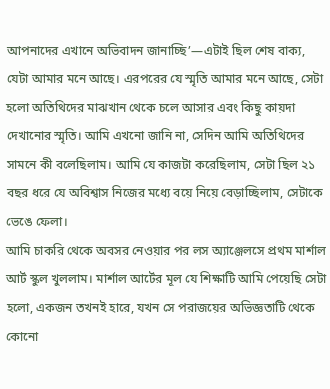আপনাদের এখানে অভিবাদন জানাচ্ছি’—এটাই ছিল শেষ বাক্য, যেটা আমার মনে আছে। এরপরের যে স্মৃতি আমার মনে আছে, সেটা হলো অতিথিদের মাঝখান থেকে চলে আসার এবং কিছু কায়দা দেখানোর স্মৃতি। আমি এখনো জানি না, সেদিন আমি অতিথিদের সামনে কী বলেছিলাম। আমি যে কাজটা করেছিলাম, সেটা ছিল ২১ বছর ধরে যে অবিশ্বাস নিজের মধ্যে বয়ে নিয়ে বেড়াচ্ছিলাম, সেটাকে ভেঙে ফেলা।
আমি চাকরি থেকে অবসর নেওয়ার পর লস অ্যাঞ্জেলসে প্রথম মার্শাল আর্ট স্কুল খুললাম। মার্শাল আর্টের মূল যে শিক্ষাটি আমি পেয়েছি সেটা হলো, একজন তখনই হারে, যখন সে পরাজয়ের অভিজ্ঞতাটি থেকে কোনো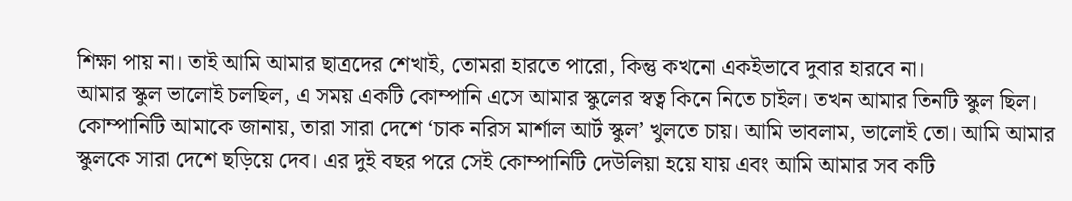শিক্ষা পায় না। তাই আমি আমার ছাত্রদের শেখাই, তোমরা হারতে পারো, কিন্তু কখনো একইভাবে দুবার হারবে না।
আমার স্কুল ভালোই চলছিল, এ সময় একটি কোম্পানি এসে আমার স্কুলের স্বত্ব কিনে নিতে চাইল। তখন আমার তিনটি স্কুল ছিল। কোম্পানিটি আমাকে জানায়, তারা সারা দেশে ‘চাক নরিস মার্শাল আর্ট স্কুল’ খুলতে চায়। আমি ভাবলাম, ভালোই তো। আমি আমার স্কুলকে সারা দেশে ছড়িয়ে দেব। এর দুই বছর পরে সেই কোম্পানিটি দেউলিয়া হয়ে যায় এবং আমি আমার সব কটি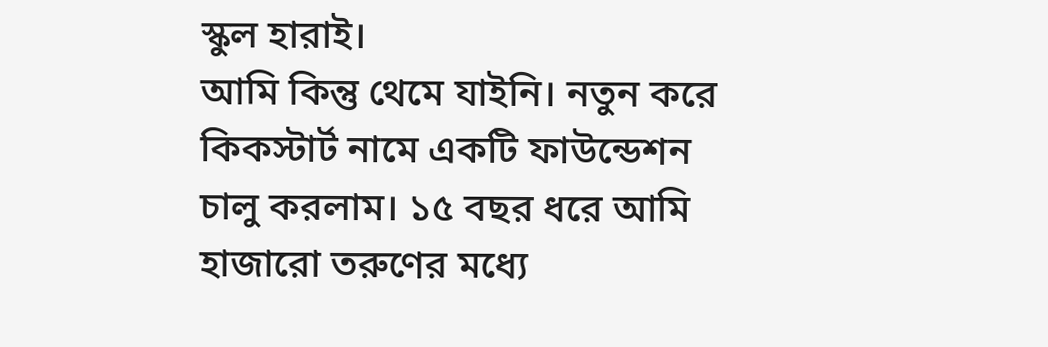স্কুল হারাই।
আমি কিন্তু থেমে যাইনি। নতুন করে কিকস্টার্ট নামে একটি ফাউন্ডেশন চালু করলাম। ১৫ বছর ধরে আমি হাজারো তরুণের মধ্যে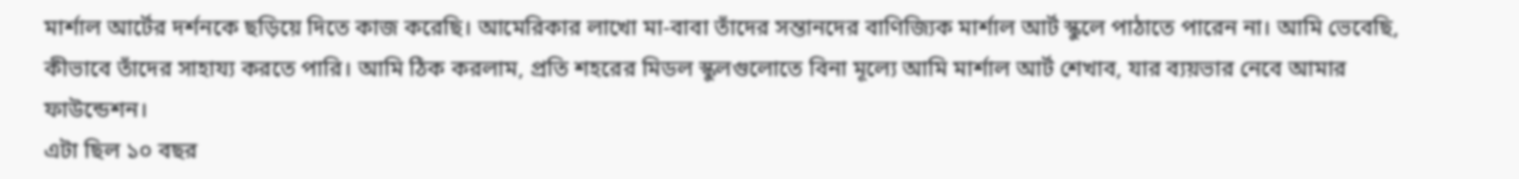মার্শাল আর্টের দর্শনকে ছড়িয়ে দিতে কাজ করেছি। আমেরিকার লাখো মা-বাবা তাঁদের সন্তানদের বাণিজ্যিক মার্শাল আর্ট স্কুলে পাঠাতে পারেন না। আমি ভেবেছি, কীভাবে তাঁদের সাহায্য করতে পারি। আমি ঠিক করলাম, প্রতি শহরের মিডল স্কুলগুলোতে বিনা মূল্যে আমি মার্শাল আর্ট শেখাব, যার ব্যয়ভার নেবে আমার ফাউন্ডেশন।
এটা ছিল ১০ বছর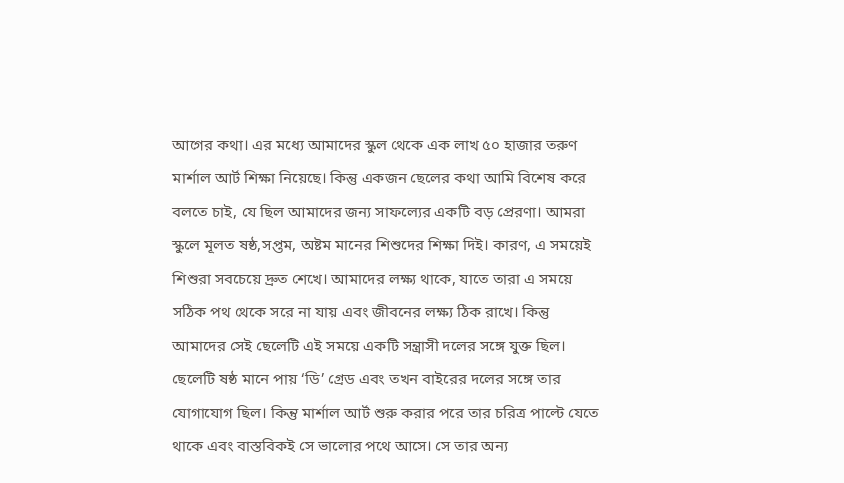আগের কথা। এর মধ্যে আমাদের স্কুল থেকে এক লাখ ৫০ হাজার তরুণ মার্শাল আর্ট শিক্ষা নিয়েছে। কিন্তু একজন ছেলের কথা আমি বিশেষ করে বলতে চাই, যে ছিল আমাদের জন্য সাফল্যের একটি বড় প্রেরণা। আমরা স্কুলে মূলত ষষ্ঠ,সপ্তম, অষ্টম মানের শিশুদের শিক্ষা দিই। কারণ, এ সময়েই শিশুরা সবচেয়ে দ্রুত শেখে। আমাদের লক্ষ্য থাকে, যাতে তারা এ সময়ে সঠিক পথ থেকে সরে না যায় এবং জীবনের লক্ষ্য ঠিক রাখে। কিন্তু আমাদের সেই ছেলেটি এই সময়ে একটি সন্ত্রাসী দলের সঙ্গে যুক্ত ছিল। ছেলেটি ষষ্ঠ মানে পায় ‘ডি’ গ্রেড এবং তখন বাইরের দলের সঙ্গে তার যোগাযোগ ছিল। কিন্তু মার্শাল আর্ট শুরু করার পরে তার চরিত্র পাল্টে যেতে থাকে এবং বাস্তবিকই সে ভালোর পথে আসে। সে তার অন্য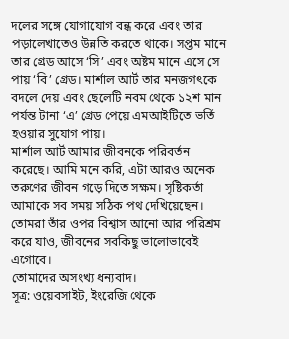দলের সঙ্গে যোগাযোগ বন্ধ করে এবং তার পড়ালেখাতেও উন্নতি করতে থাকে। সপ্তম মানে তার গ্রেড আসে ‘সি’ এবং অষ্টম মানে এসে সে পায় ‘বি’ গ্রেড। মার্শাল আর্ট তার মনজগৎকে বদলে দেয় এবং ছেলেটি নবম থেকে ১২শ মান পর্যন্ত টানা ‘এ’ গ্রেড পেয়ে এমআইটিতে ভর্তি হওয়ার সুযোগ পায়।
মার্শাল আর্ট আমার জীবনকে পরিবর্তন করেছে। আমি মনে করি, এটা আরও অনেক তরুণের জীবন গড়ে দিতে সক্ষম। সৃষ্টিকর্তা আমাকে সব সময় সঠিক পথ দেখিয়েছেন। তোমরা তাঁর ওপর বিশ্বাস আনো আর পরিশ্রম করে যাও, জীবনের সবকিছু ভালোভাবেই এগোবে।
তোমাদের অসংখ্য ধন্যবাদ।
সূত্র: ওয়েবসাইট, ইংরেজি থেকে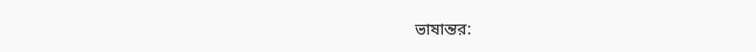ভাষান্তর: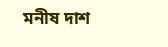মনীষ দাশ